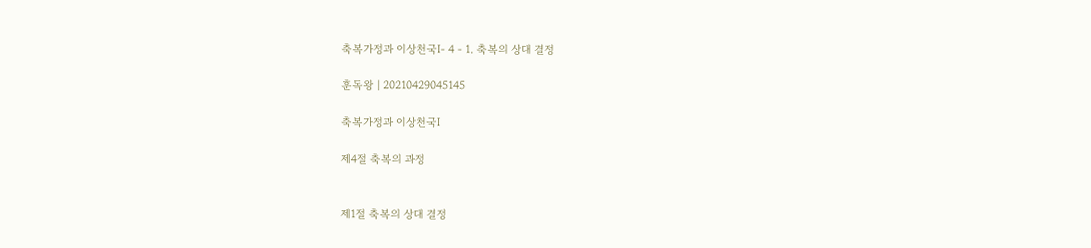축복가정과 이상천국Ⅰ- 4 - 1. 축복의 상대 결정

훈독왕 | 20210429045145

축복가정과 이상천국Ⅰ

제4절 축복의 과정


제1절 축복의 상대 결정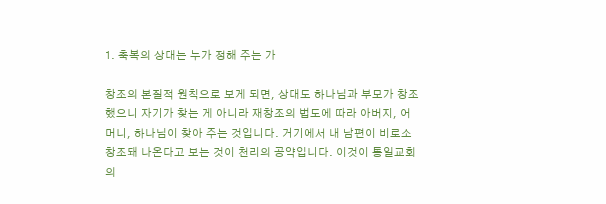1. 축복의 상대는 누가 정해 주는 가

창조의 본질적 원칙으로 보게 되면, 상대도 하나님과 부모가 창조했으니 자기가 찾는 게 아니라 재창조의 법도에 따라 아버지, 어머니, 하나님이 찾아 주는 것입니다. 거기에서 내 남편이 비로소 창조돼 나온다고 보는 것이 천리의 공약입니다. 이것이 통일교회의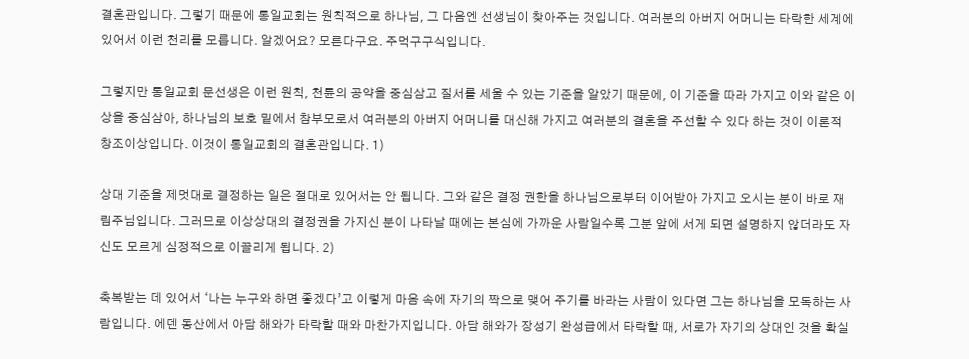결혼관입니다. 그렇기 때문에 통일교회는 원칙적으로 하나님, 그 다음엔 선생님이 찾아주는 것입니다. 여러분의 아버지 어머니는 타락한 세계에 있어서 이런 천리를 모릅니다. 알겠어요? 모른다구요. 주먹구구식입니다.

그렇지만 통일교회 문선생은 이런 원칙, 천륜의 공약을 중심삼고 질서를 세울 수 있는 기준을 알았기 때문에, 이 기준을 따라 가지고 이와 같은 이상을 중심삼아, 하나님의 보호 밑에서 참부모로서 여러분의 아버지 어머니를 대신해 가지고 여러분의 결혼을 주선할 수 있다 하는 것이 이론적 창조이상입니다. 이것이 통일교회의 결혼관입니다. 1)

상대 기준을 제멋대로 결정하는 일은 절대로 있어서는 안 됩니다. 그와 같은 결정 권한을 하나님으로부터 이어받아 가지고 오시는 분이 바로 재림주님입니다. 그러므로 이상상대의 결정권을 가지신 분이 나타날 때에는 본심에 가까운 사람일수록 그분 앞에 서게 되면 설명하지 않더라도 자신도 모르게 심정적으로 이끌리게 됩니다. 2)

축복받는 데 있어서 ‘나는 누구와 하면 좋겠다’고 이렇게 마음 속에 자기의 짝으로 맺어 주기를 바라는 사람이 있다면 그는 하나님을 모독하는 사람입니다. 에덴 동산에서 아담 해와가 타락할 때와 마찬가지입니다. 아담 해와가 장성기 완성급에서 타락할 때, 서로가 자기의 상대인 것을 확실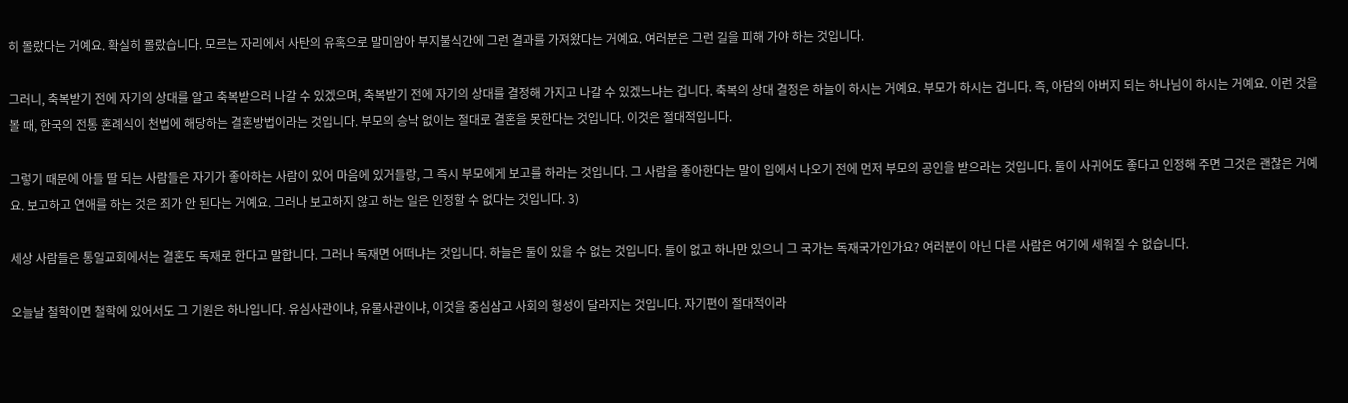히 몰랐다는 거예요. 확실히 몰랐습니다. 모르는 자리에서 사탄의 유혹으로 말미암아 부지불식간에 그런 결과를 가져왔다는 거예요. 여러분은 그런 길을 피해 가야 하는 것입니다.

그러니, 축복받기 전에 자기의 상대를 알고 축복받으러 나갈 수 있겠으며, 축복받기 전에 자기의 상대를 결정해 가지고 나갈 수 있겠느냐는 겁니다. 축복의 상대 결정은 하늘이 하시는 거예요. 부모가 하시는 겁니다. 즉, 아담의 아버지 되는 하나님이 하시는 거예요. 이런 것을 볼 때, 한국의 전통 혼례식이 천법에 해당하는 결혼방법이라는 것입니다. 부모의 승낙 없이는 절대로 결혼을 못한다는 것입니다. 이것은 절대적입니다.

그렇기 때문에 아들 딸 되는 사람들은 자기가 좋아하는 사람이 있어 마음에 있거들랑, 그 즉시 부모에게 보고를 하라는 것입니다. 그 사람을 좋아한다는 말이 입에서 나오기 전에 먼저 부모의 공인을 받으라는 것입니다. 둘이 사귀어도 좋다고 인정해 주면 그것은 괜찮은 거예요. 보고하고 연애를 하는 것은 죄가 안 된다는 거예요. 그러나 보고하지 않고 하는 일은 인정할 수 없다는 것입니다. 3)

세상 사람들은 통일교회에서는 결혼도 독재로 한다고 말합니다. 그러나 독재면 어떠냐는 것입니다. 하늘은 둘이 있을 수 없는 것입니다. 둘이 없고 하나만 있으니 그 국가는 독재국가인가요? 여러분이 아닌 다른 사람은 여기에 세워질 수 없습니다.

오늘날 철학이면 철학에 있어서도 그 기원은 하나입니다. 유심사관이냐, 유물사관이냐, 이것을 중심삼고 사회의 형성이 달라지는 것입니다. 자기편이 절대적이라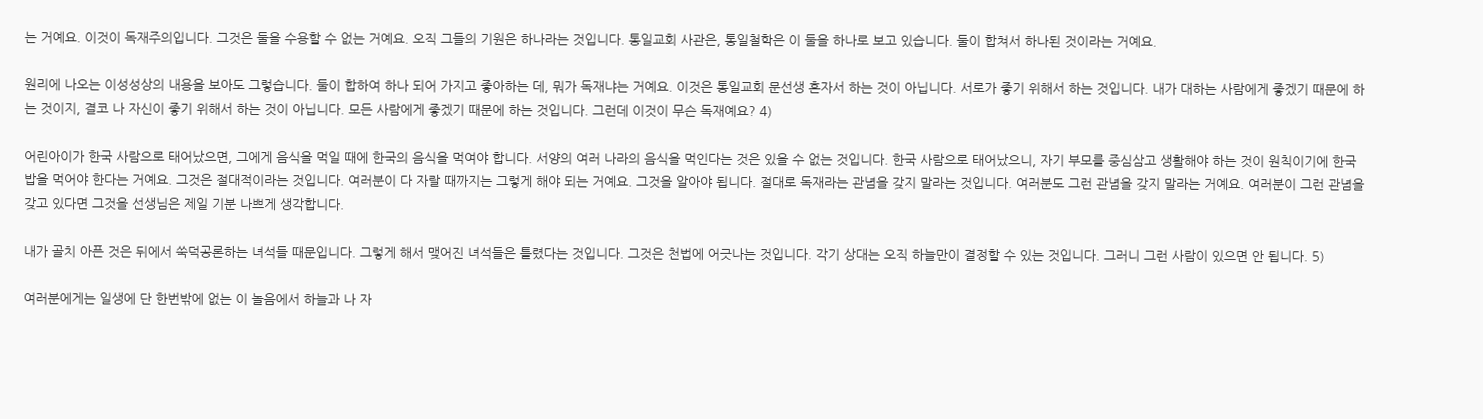는 거예요. 이것이 독재주의입니다. 그것은 둘을 수용할 수 없는 거예요. 오직 그들의 기원은 하나라는 것입니다. 통일교회 사관은, 통일철학은 이 둘을 하나로 보고 있습니다. 둘이 합쳐서 하나된 것이라는 거예요.

원리에 나오는 이성성상의 내용을 보아도 그렇습니다. 둘이 합하여 하나 되어 가지고 좋아하는 데, 뭐가 독재냐는 거예요. 이것은 통일교회 문선생 혼자서 하는 것이 아닙니다. 서로가 좋기 위해서 하는 것입니다. 내가 대하는 사람에게 좋겠기 때문에 하는 것이지, 결코 나 자신이 좋기 위해서 하는 것이 아닙니다. 모든 사람에게 좋겠기 때문에 하는 것입니다. 그런데 이것이 무슨 독재예요? 4)

어린아이가 한국 사람으로 태어났으면, 그에게 음식을 먹일 때에 한국의 음식을 먹여야 합니다. 서양의 여러 나라의 음식을 먹인다는 것은 있을 수 없는 것입니다. 한국 사람으로 태어났으니, 자기 부모를 중심삼고 생활해야 하는 것이 원칙이기에 한국 밥을 먹어야 한다는 거예요. 그것은 절대적이라는 것입니다. 여러분이 다 자랄 때까지는 그렇게 해야 되는 거예요. 그것을 알아야 됩니다. 절대로 독재라는 관념을 갖지 말라는 것입니다. 여러분도 그런 관념을 갖지 말라는 거예요. 여러분이 그런 관념을 갖고 있다면 그것을 선생님은 제일 기분 나쁘게 생각합니다.

내가 골치 아픈 것은 뒤에서 쑥덕공론하는 녀석들 때문입니다. 그렇게 해서 맺어진 녀석들은 틀렸다는 것입니다. 그것은 천법에 어긋나는 것입니다. 각기 상대는 오직 하늘만이 결정할 수 있는 것입니다. 그러니 그런 사람이 있으면 안 됩니다. 5)

여러분에게는 일생에 단 한번밖에 없는 이 놀음에서 하늘과 나 자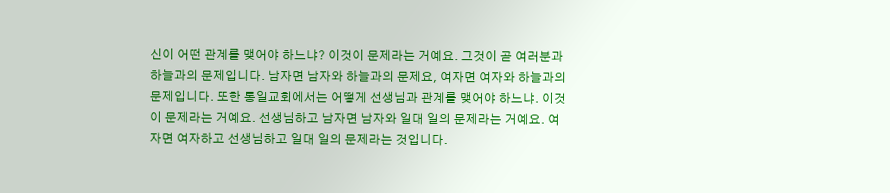신이 어떤 관계를 맺어야 하느냐? 이것이 문제라는 거예요. 그것이 곧 여러분과 하늘과의 문제입니다. 남자면 남자와 하늘과의 문제요, 여자면 여자와 하늘과의 문제입니다. 또한 통일교회에서는 어떻게 선생님과 관계를 맺어야 하느냐. 이것이 문제라는 거예요. 선생님하고 남자면 남자와 일대 일의 문제라는 거예요. 여자면 여자하고 선생님하고 일대 일의 문제라는 것입니다.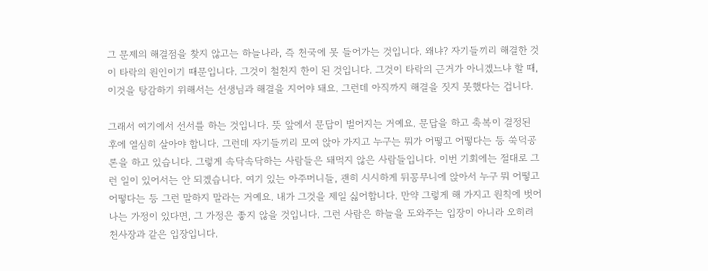그 문제의 해결점을 찾지 않고는 하늘나라, 즉 천국에 못 들어가는 것입니다. 왜냐? 자기들끼리 해결한 것이 타락의 원인이기 때문입니다. 그것이 철천지 한이 된 것입니다. 그것이 타락의 근거가 아니겠느냐 할 때, 이것을 탕감하기 위해서는 선생님과 해결을 지어야 돼요. 그런데 아직까지 해결을 짓지 못했다는 겁니다.

그래서 여기에서 선서를 하는 것입니다. 뜻 앞에서 문답이 벌어지는 거예요. 문답을 하고 축복이 결정된 후에 열심히 살아야 합니다. 그런데 자기들끼리 모여 앉아 가지고 누구는 뭐가 어떻고 어떻다는 등 쑥덕공론을 하고 있습니다. 그렇게 속닥속닥하는 사람들은 돼먹지 않은 사람들입니다. 이번 기회에는 절대로 그런 일이 있어서는 안 되겠습니다. 여기 있는 아주머니들, 괜히 시시하게 뒤꽁무니에 앉아서 누구 뭐 어떻고 어떻다는 등 그런 말하지 말라는 거예요. 내가 그것을 제일 싫어합니다. 만약 그렇게 해 가지고 원칙에 벗어나는 가정이 있다면, 그 가정은 좋지 않을 것입니다. 그런 사람은 하늘을 도와주는 입장이 아니라 오히려 천사장과 같은 입장입니다.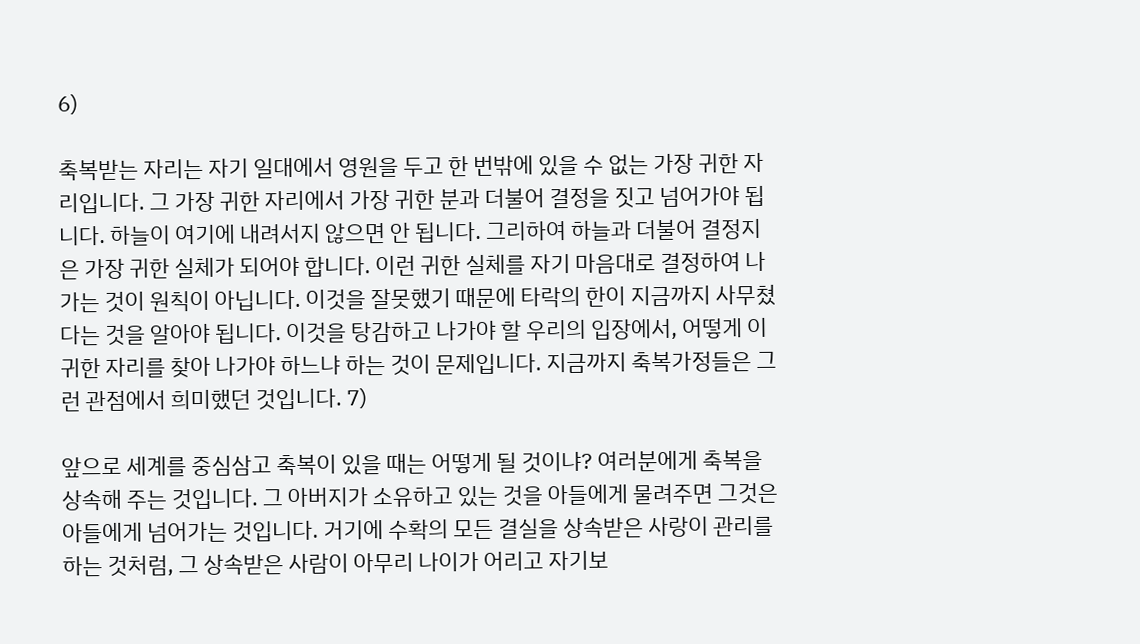6)

축복받는 자리는 자기 일대에서 영원을 두고 한 번밖에 있을 수 없는 가장 귀한 자리입니다. 그 가장 귀한 자리에서 가장 귀한 분과 더불어 결정을 짓고 넘어가야 됩니다. 하늘이 여기에 내려서지 않으면 안 됩니다. 그리하여 하늘과 더불어 결정지은 가장 귀한 실체가 되어야 합니다. 이런 귀한 실체를 자기 마음대로 결정하여 나가는 것이 원칙이 아닙니다. 이것을 잘못했기 때문에 타락의 한이 지금까지 사무쳤다는 것을 알아야 됩니다. 이것을 탕감하고 나가야 할 우리의 입장에서, 어떻게 이 귀한 자리를 찾아 나가야 하느냐 하는 것이 문제입니다. 지금까지 축복가정들은 그런 관점에서 희미했던 것입니다. 7)

앞으로 세계를 중심삼고 축복이 있을 때는 어떻게 될 것이냐? 여러분에게 축복을 상속해 주는 것입니다. 그 아버지가 소유하고 있는 것을 아들에게 물려주면 그것은 아들에게 넘어가는 것입니다. 거기에 수확의 모든 결실을 상속받은 사랑이 관리를 하는 것처럼, 그 상속받은 사람이 아무리 나이가 어리고 자기보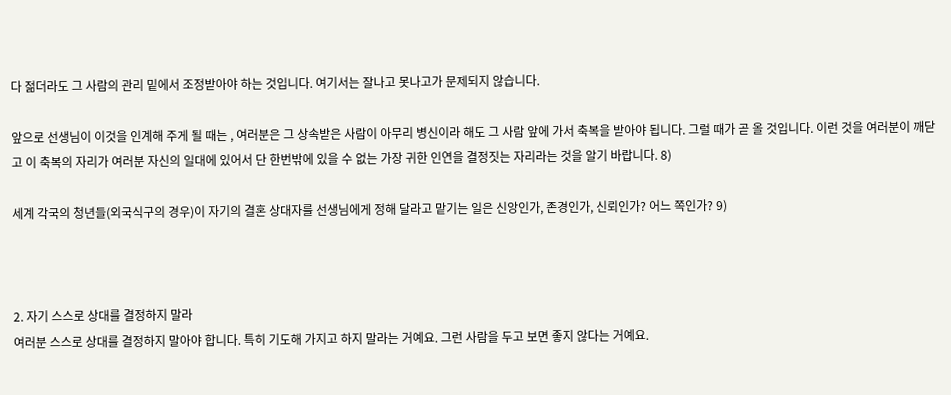다 젊더라도 그 사람의 관리 밑에서 조정받아야 하는 것입니다. 여기서는 잘나고 못나고가 문제되지 않습니다.

앞으로 선생님이 이것을 인계해 주게 될 때는 , 여러분은 그 상속받은 사람이 아무리 병신이라 해도 그 사람 앞에 가서 축복을 받아야 됩니다. 그럴 때가 곧 올 것입니다. 이런 것을 여러분이 깨닫고 이 축복의 자리가 여러분 자신의 일대에 있어서 단 한번밖에 있을 수 없는 가장 귀한 인연을 결정짓는 자리라는 것을 알기 바랍니다. 8)

세계 각국의 청년들(외국식구의 경우)이 자기의 결혼 상대자를 선생님에게 정해 달라고 맡기는 일은 신앙인가, 존경인가, 신뢰인가? 어느 쪽인가? 9)



2. 자기 스스로 상대를 결정하지 말라
여러분 스스로 상대를 결정하지 말아야 합니다. 특히 기도해 가지고 하지 말라는 거예요. 그런 사람을 두고 보면 좋지 않다는 거예요.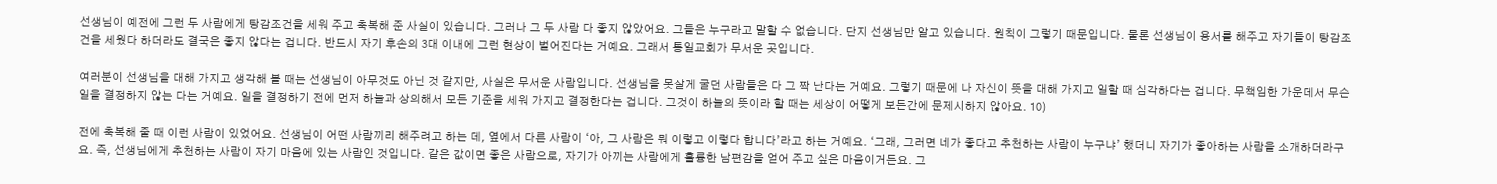선생님이 예전에 그런 두 사람에게 탕감조건을 세워 주고 축복해 준 사실이 있습니다. 그러나 그 두 사람 다 좋지 않았어요. 그들은 누구라고 말할 수 없습니다. 단지 선생님만 알고 있습니다. 원칙이 그렇기 때문입니다. 물론 선생님이 용서를 해주고 자기들이 탕감조건을 세웠다 하더라도 결국은 좋지 않다는 겁니다. 반드시 자기 후손의 3대 이내에 그런 현상이 벌어진다는 거예요. 그래서 통일교회가 무서운 곳입니다.

여러분이 선생님을 대해 가지고 생각해 볼 때는 선생님이 아무것도 아닌 것 같지만, 사실은 무서운 사람입니다. 선생님을 못살게 굴던 사람들은 다 그 짝 난다는 거예요. 그렇기 때문에 나 자신이 뜻을 대해 가지고 일할 때 심각하다는 겁니다. 무책임한 가운데서 무슨 일을 결정하지 않는 다는 거예요. 일을 결정하기 전에 먼저 하늘과 상의해서 모든 기준을 세워 가지고 결정한다는 겁니다. 그것이 하늘의 뜻이라 할 때는 세상이 어떻게 보든간에 문제시하지 않아요. 10)

전에 축복해 줄 때 이런 사람이 있었어요. 선생님이 어떤 사람끼리 해주려고 하는 데, 옆에서 다른 사람이 ‘아, 그 사람은 뭐 이렇고 이렇다 합니다’라고 하는 거예요. ‘그래, 그러면 네가 좋다고 추천하는 사람이 누구냐’ 했더니 자기가 좋아하는 사람을 소개하더라구요. 즉, 선생님에게 추천하는 사람이 자기 마음에 있는 사람인 것입니다. 같은 값이면 좋은 사람으로, 자기가 아끼는 사람에게 훌륭한 남편감을 얻어 주고 싶은 마음이거든요. 그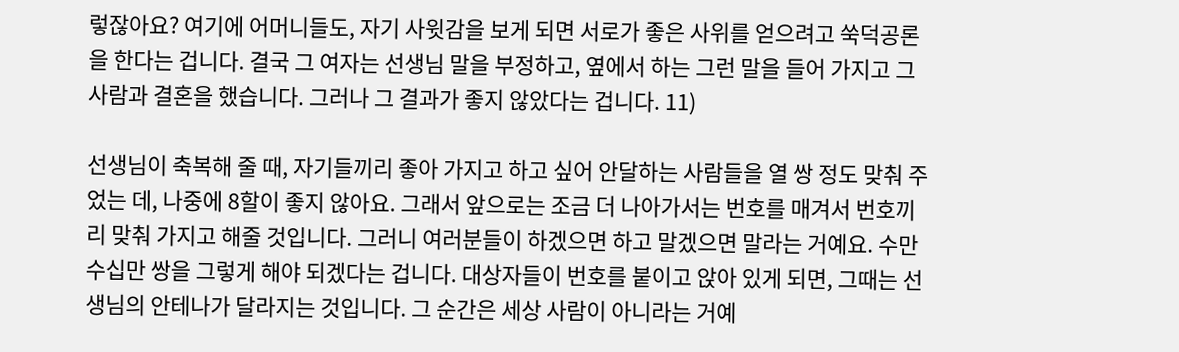렇잖아요? 여기에 어머니들도, 자기 사윗감을 보게 되면 서로가 좋은 사위를 얻으려고 쑥덕공론을 한다는 겁니다. 결국 그 여자는 선생님 말을 부정하고, 옆에서 하는 그런 말을 들어 가지고 그 사람과 결혼을 했습니다. 그러나 그 결과가 좋지 않았다는 겁니다. 11)

선생님이 축복해 줄 때, 자기들끼리 좋아 가지고 하고 싶어 안달하는 사람들을 열 쌍 정도 맞춰 주었는 데, 나중에 8할이 좋지 않아요. 그래서 앞으로는 조금 더 나아가서는 번호를 매겨서 번호끼리 맞춰 가지고 해줄 것입니다. 그러니 여러분들이 하겠으면 하고 말겠으면 말라는 거예요. 수만 수십만 쌍을 그렇게 해야 되겠다는 겁니다. 대상자들이 번호를 붙이고 앉아 있게 되면, 그때는 선생님의 안테나가 달라지는 것입니다. 그 순간은 세상 사람이 아니라는 거예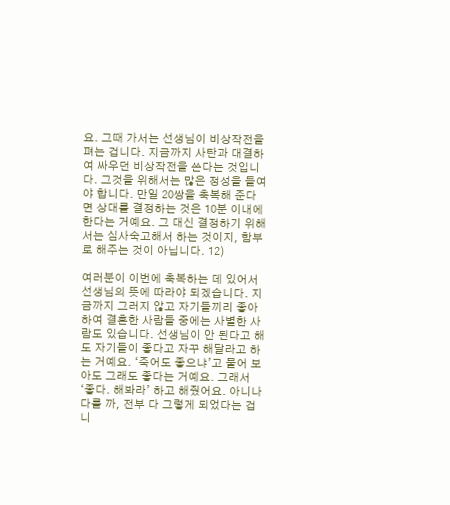요. 그때 가서는 선생님이 비상작전을 펴는 겁니다. 지금까지 사탄과 대결하여 싸우던 비상작전을 쓴다는 것입니다. 그것을 위해서는 많은 정성을 들여야 합니다. 만일 20쌍을 축복해 준다면 상대를 결정하는 것은 10분 이내에 한다는 거예요. 그 대신 결정하기 위해서는 심사숙고해서 하는 것이지, 함부로 해주는 것이 아닙니다. 12)

여러분이 이번에 축복하는 데 있어서 선생님의 뜻에 따라야 되겠습니다. 지금까지 그러지 않고 자기들끼리 좋아하여 결혼한 사람들 중에는 사별한 사람도 있습니다. 선생님이 안 된다고 해도 자기들이 좋다고 자꾸 해달라고 하는 거예요. ‘죽어도 좋으냐’고 물어 보아도 그래도 좋다는 거예요. 그래서 ‘좋다. 해봐라’ 하고 해줬어요. 아니나 다를 까, 전부 다 그렇게 되었다는 겁니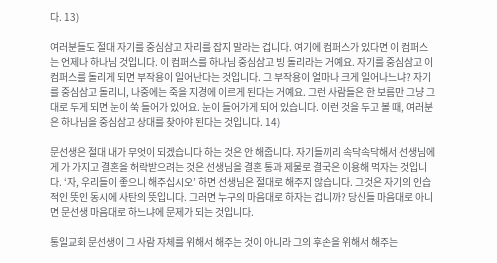다. 13)

여러분들도 절대 자기를 중심삼고 자리를 잡지 말라는 겁니다. 여기에 컴퍼스가 있다면 이 컴퍼스는 언제나 하나님 것입니다. 이 컴퍼스를 하나님 중심삼고 빙 돌리라는 거예요. 자기를 중심삼고 이 컴퍼스를 돌리게 되면 부작용이 일어난다는 것입니다. 그 부작용이 얼마나 크게 일어나느냐? 자기를 중심삼고 돌리니, 나중에는 죽을 지경에 이르게 된다는 거예요. 그런 사람들은 한 보름만 그냥 그대로 두게 되면 눈이 쑥 들어가 있어요. 눈이 들어가게 되어 있습니다. 이런 것을 두고 볼 때, 여러분은 하나님을 중심삼고 상대를 찾아야 된다는 것입니다. 14)

문선생은 절대 내가 무엇이 되겠습니다 하는 것은 안 해줍니다. 자기들끼리 속닥속닥해서 선생님에게 가 가지고 결혼을 허락받으려는 것은 선생님을 결혼 통과 제물로 결국은 이용해 먹자는 것입니다. ‘자, 우리들이 좋으니 해주십시오’ 하면 선생님은 절대로 해주지 않습니다. 그것은 자기의 인습적인 뜻인 동시에 사탄의 뜻입니다. 그러면 누구의 마음대로 하자는 겁니까? 당신들 마음대로 아니면 문선생 마음대로 하느냐에 문제가 되는 것입니다.

통일교회 문선생이 그 사람 자체를 위해서 해주는 것이 아니라 그의 후손을 위해서 해주는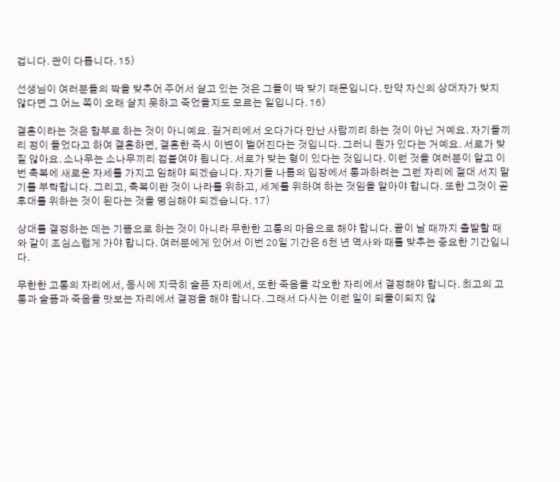겁니다. 관이 다릅니다. 15)

선생님이 여러분들의 짝을 맞추어 주어서 살고 있는 것은 그들이 딱 맞기 때문입니다. 만약 자신의 상대자가 맞지 않다면 그 어느 쪽이 오래 살지 못하고 죽었을지도 모르는 일입니다. 16)

결혼이라는 것은 함부로 하는 것이 아니예요. 길거리에서 오다가다 만난 사람끼리 하는 것이 아닌 거예요. 자기들끼리 정이 들었다고 하여 결혼하면, 결혼한 즉시 이변이 벌어진다는 것입니다. 그러니 뭔가 있다는 거예요. 서로가 맞질 않아요. 소나무는 소나무끼리 접붙여야 됩니다. 서로가 맞는 형이 있다는 것입니다. 이런 것을 여러분이 알고 이번 축복에 새로운 자세를 가지고 임해야 되겠습니다. 자기들 나름의 입장에서 통과하려는 그런 자리에 절대 서지 말기를 부탁합니다. 그리고, 축복이란 것이 나라를 위하고, 세계를 위하여 하는 것임을 알아야 합니다. 또한 그것이 곧 후대를 위하는 것이 된다는 것을 명심해야 되겠습니다. 17)

상대를 결정하는 데는 기쁨으로 하는 것이 아니라 무한한 고통의 마음으로 해야 합니다. 끝이 날 때까지 출발할 때와 같이 조심스럽게 가야 합니다. 여러분에게 있어서 이번 20일 기간은 6천 년 역사와 때를 맞추는 중요한 기간입니다.

무한한 고통의 자리에서, 동시에 지극히 슬픈 자리에서, 또한 죽음을 각오한 자리에서 결정해야 합니다. 최고의 고통과 슬픔과 죽음을 맛보는 자리에서 결정을 해야 합니다. 그래서 다시는 이런 일이 되풀이되지 않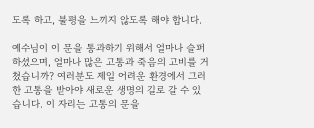도록 하고, 불평을 느끼지 않도록 해야 합니다.

예수님이 이 문을 통과하기 위해서 얼마나 슬퍼하셨으며, 얼마나 많은 고통과 죽음의 고비를 거쳤습니까? 여러분도 제일 어려운 환경에서 그러한 고통을 받아야 새로운 생명의 길로 갈 수 있습니다. 이 자리는 고통의 문을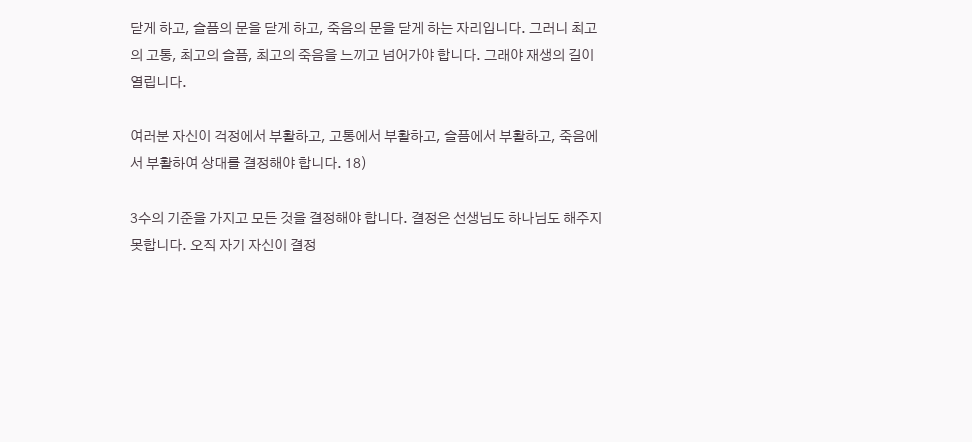닫게 하고, 슬픔의 문을 닫게 하고, 죽음의 문을 닫게 하는 자리입니다. 그러니 최고의 고통, 최고의 슬픔, 최고의 죽음을 느끼고 넘어가야 합니다. 그래야 재생의 길이 열립니다.

여러분 자신이 걱정에서 부활하고, 고통에서 부활하고, 슬픔에서 부활하고, 죽음에서 부활하여 상대를 결정해야 합니다. 18)

3수의 기준을 가지고 모든 것을 결정해야 합니다. 결정은 선생님도 하나님도 해주지 못합니다. 오직 자기 자신이 결정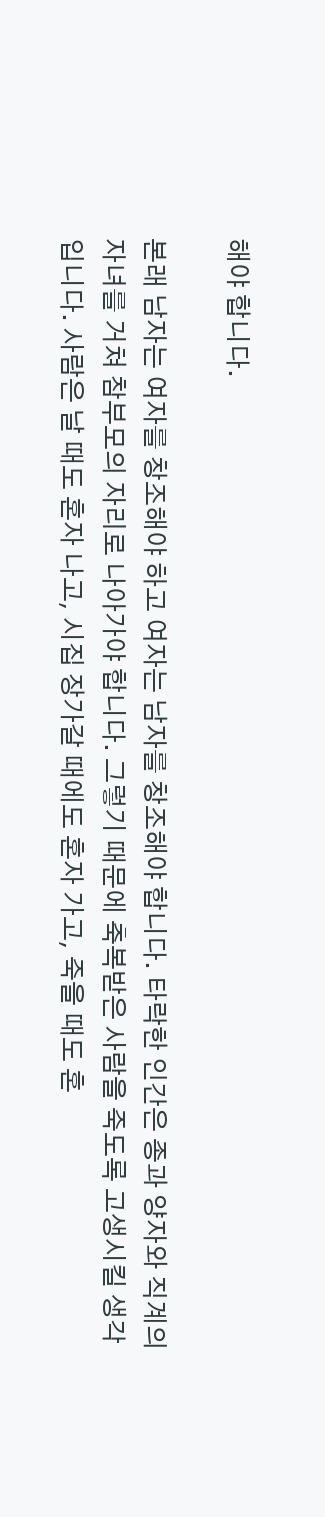해야 합니다.

본래 남자는 여자를 창조해야 하고 여자는 남자를 창조해야 합니다. 타락한 인간은 종과 양자와 직계의 자녀를 거쳐 참부모의 자리로 나아가야 합니다. 그렇기 때문에 축복받은 사람을 죽도록 고생시킬 생각입니다. 사람은 날 때도 혼자 나고, 시집 장가갈 때에도 혼자 가고, 죽을 때도 혼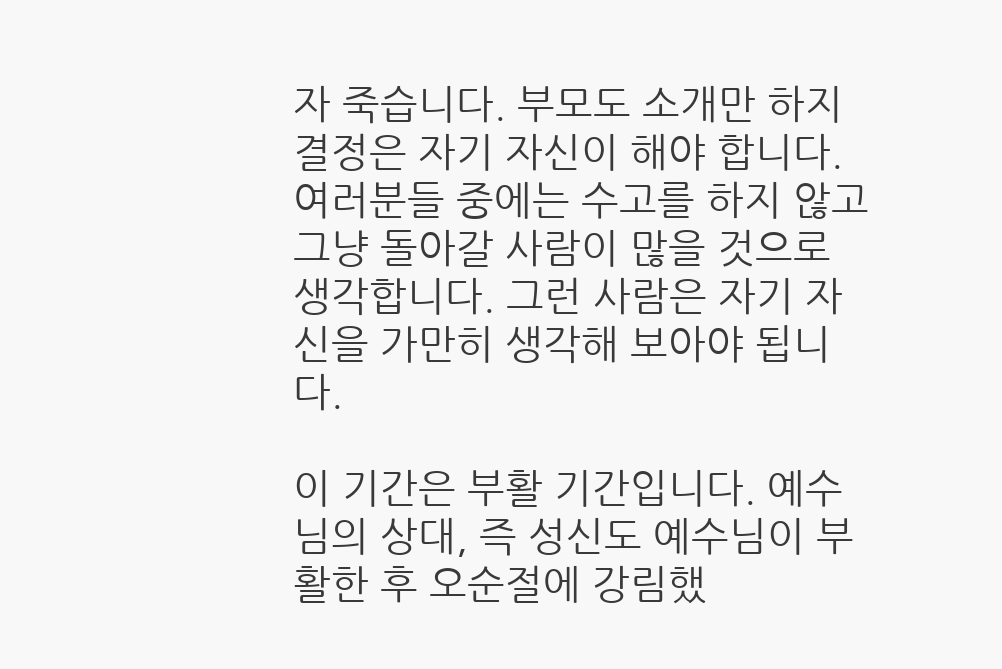자 죽습니다. 부모도 소개만 하지 결정은 자기 자신이 해야 합니다. 여러분들 중에는 수고를 하지 않고 그냥 돌아갈 사람이 많을 것으로 생각합니다. 그런 사람은 자기 자신을 가만히 생각해 보아야 됩니다.

이 기간은 부활 기간입니다. 예수님의 상대, 즉 성신도 예수님이 부활한 후 오순절에 강림했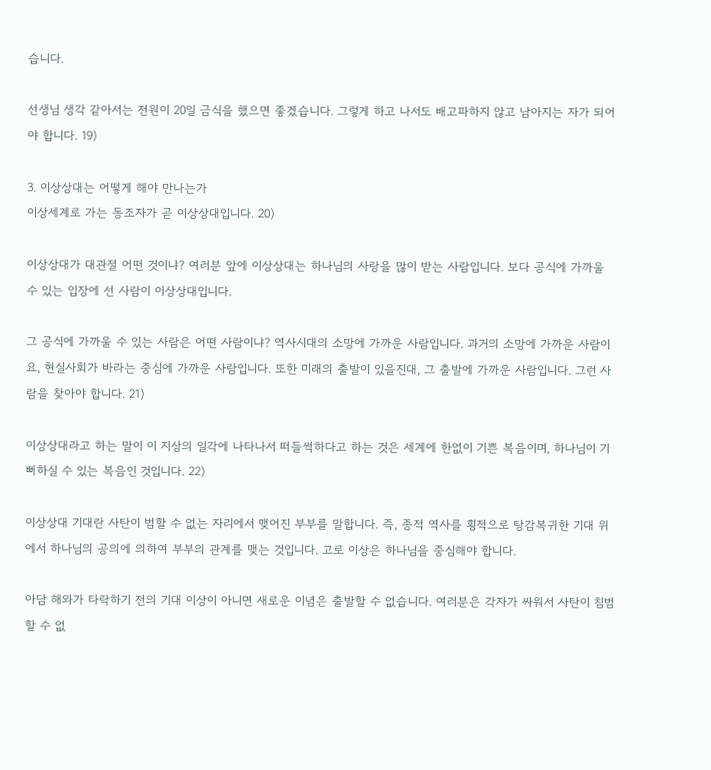습니다.

선생님 생각 같아서는 전원이 20일 금식을 했으면 좋겠습니다. 그렇게 하고 나서도 배고파하지 않고 남아지는 자가 되어야 합니다. 19)

3. 이상상대는 어떻게 해야 만나는가
이상세계로 가는 동조자가 곧 이상상대입니다. 20)

이상상대가 대관절 어떤 것이냐? 여러분 앞에 이상상대는 하나님의 사랑을 많이 받는 사람입니다. 보다 공식에 가까울 수 있는 입장에 선 사람이 이상상대입니다.

그 공식에 가까울 수 있는 사람은 어떤 사람이냐? 역사시대의 소망에 가까운 사람입니다. 과거의 소망에 가까운 사람이요, 현실사회가 바라는 중심에 가까운 사람입니다. 또한 미래의 출발이 있을진대, 그 출발에 가까운 사람입니다. 그런 사람을 찾아야 합니다. 21)

이상상대라고 하는 말이 이 지상의 일각에 나타나서 떠들썩하다고 하는 것은 세계에 한없이 기쁜 복음이며, 하나님이 기뻐하실 수 있는 복음인 것입니다. 22)

이상상대 기대란 사탄이 범할 수 없는 자리에서 맺어진 부부를 말합니다. 즉, 종적 역사를 횡적으로 탕감복귀한 기대 위에서 하나님의 공의에 의하여 부부의 관계를 맺는 것입니다. 고로 이상은 하나님을 중심해야 합니다.

아담 해와가 타락하기 전의 기대 이상이 아니면 새로운 이념은 출발할 수 없습니다. 여러분은 각자가 싸워서 사탄이 침범할 수 없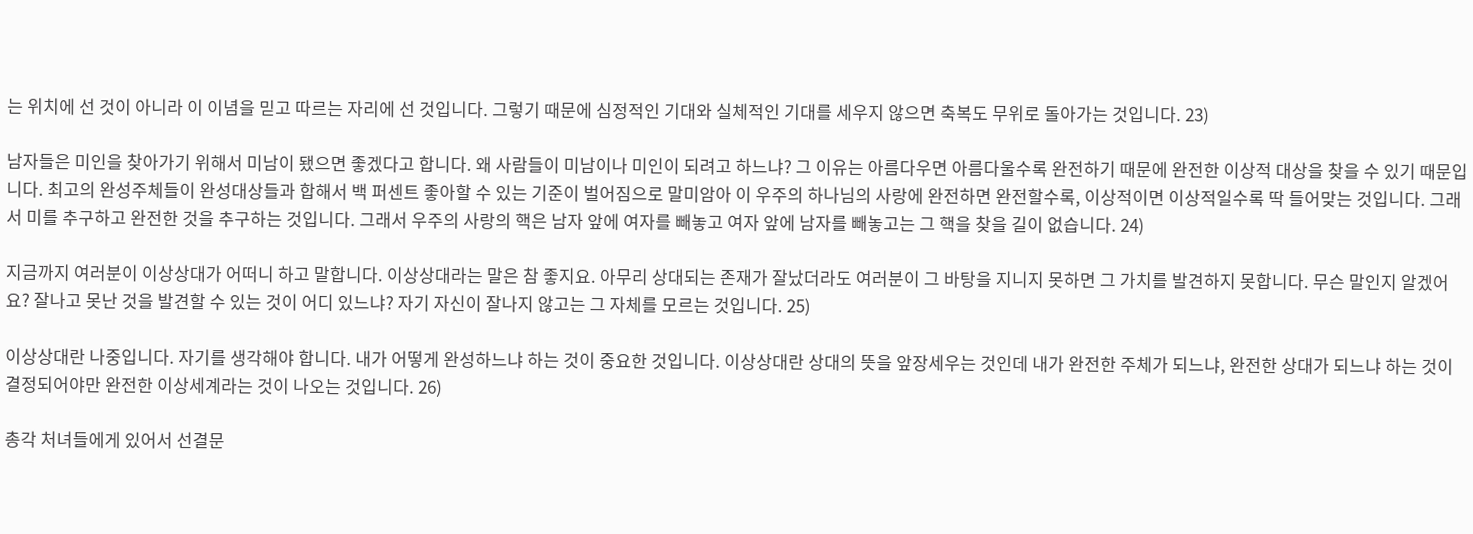는 위치에 선 것이 아니라 이 이념을 믿고 따르는 자리에 선 것입니다. 그렇기 때문에 심정적인 기대와 실체적인 기대를 세우지 않으면 축복도 무위로 돌아가는 것입니다. 23)

남자들은 미인을 찾아가기 위해서 미남이 됐으면 좋겠다고 합니다. 왜 사람들이 미남이나 미인이 되려고 하느냐? 그 이유는 아름다우면 아름다울수록 완전하기 때문에 완전한 이상적 대상을 찾을 수 있기 때문입니다. 최고의 완성주체들이 완성대상들과 합해서 백 퍼센트 좋아할 수 있는 기준이 벌어짐으로 말미암아 이 우주의 하나님의 사랑에 완전하면 완전할수록, 이상적이면 이상적일수록 딱 들어맞는 것입니다. 그래서 미를 추구하고 완전한 것을 추구하는 것입니다. 그래서 우주의 사랑의 핵은 남자 앞에 여자를 빼놓고 여자 앞에 남자를 빼놓고는 그 핵을 찾을 길이 없습니다. 24)

지금까지 여러분이 이상상대가 어떠니 하고 말합니다. 이상상대라는 말은 참 좋지요. 아무리 상대되는 존재가 잘났더라도 여러분이 그 바탕을 지니지 못하면 그 가치를 발견하지 못합니다. 무슨 말인지 알겠어요? 잘나고 못난 것을 발견할 수 있는 것이 어디 있느냐? 자기 자신이 잘나지 않고는 그 자체를 모르는 것입니다. 25)

이상상대란 나중입니다. 자기를 생각해야 합니다. 내가 어떻게 완성하느냐 하는 것이 중요한 것입니다. 이상상대란 상대의 뜻을 앞장세우는 것인데 내가 완전한 주체가 되느냐, 완전한 상대가 되느냐 하는 것이 결정되어야만 완전한 이상세계라는 것이 나오는 것입니다. 26)

총각 처녀들에게 있어서 선결문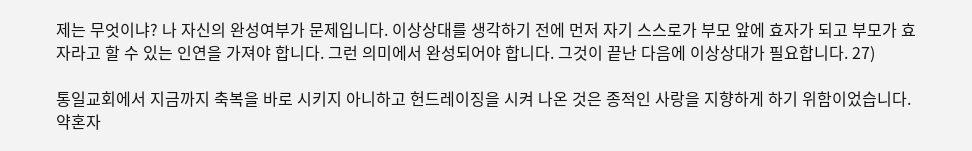제는 무엇이냐? 나 자신의 완성여부가 문제입니다. 이상상대를 생각하기 전에 먼저 자기 스스로가 부모 앞에 효자가 되고 부모가 효자라고 할 수 있는 인연을 가져야 합니다. 그런 의미에서 완성되어야 합니다. 그것이 끝난 다음에 이상상대가 필요합니다. 27)

통일교회에서 지금까지 축복을 바로 시키지 아니하고 헌드레이징을 시켜 나온 것은 종적인 사랑을 지향하게 하기 위함이었습니다. 약혼자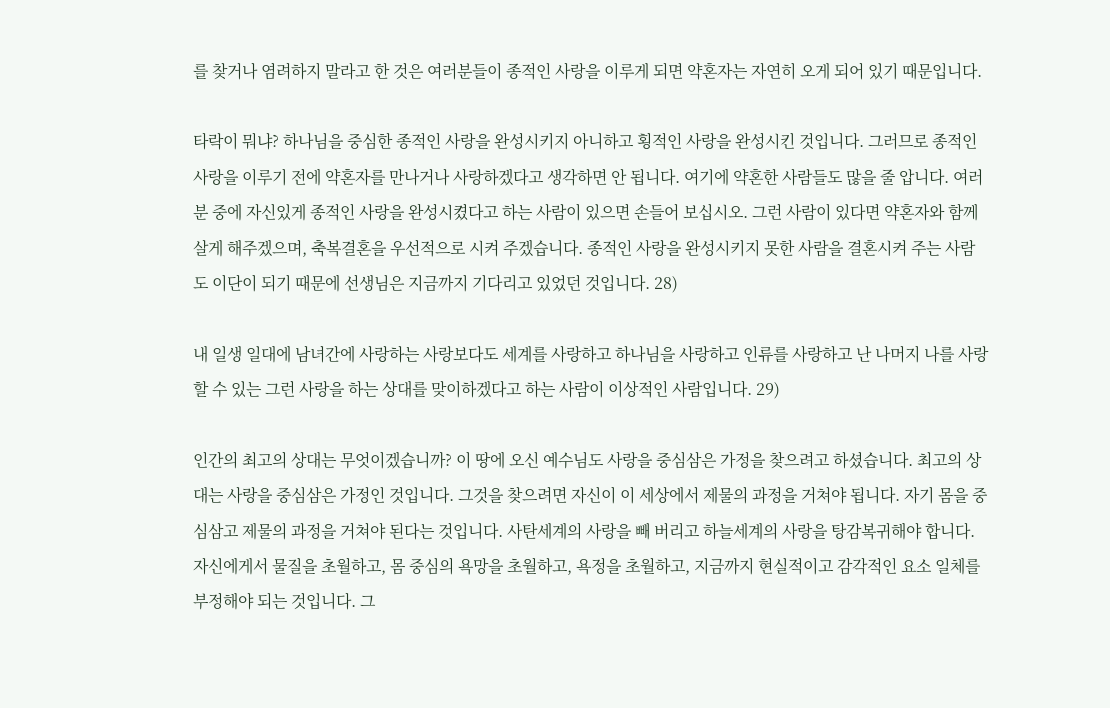를 찾거나 염려하지 말라고 한 것은 여러분들이 종적인 사랑을 이루게 되면 약혼자는 자연히 오게 되어 있기 때문입니다.

타락이 뭐냐? 하나님을 중심한 종적인 사랑을 완성시키지 아니하고 횡적인 사랑을 완성시킨 것입니다. 그러므로 종적인 사랑을 이루기 전에 약혼자를 만나거나 사랑하겠다고 생각하면 안 됩니다. 여기에 약혼한 사람들도 많을 줄 압니다. 여러분 중에 자신있게 종적인 사랑을 완성시켰다고 하는 사람이 있으면 손들어 보십시오. 그런 사람이 있다면 약혼자와 함께 살게 해주겠으며, 축복결혼을 우선적으로 시켜 주겠습니다. 종적인 사랑을 완성시키지 못한 사람을 결혼시켜 주는 사람도 이단이 되기 때문에 선생님은 지금까지 기다리고 있었던 것입니다. 28)

내 일생 일대에 남녀간에 사랑하는 사랑보다도 세계를 사랑하고 하나님을 사랑하고 인류를 사랑하고 난 나머지 나를 사랑할 수 있는 그런 사랑을 하는 상대를 맞이하겠다고 하는 사람이 이상적인 사람입니다. 29)

인간의 최고의 상대는 무엇이겠습니까? 이 땅에 오신 예수님도 사랑을 중심삼은 가정을 찾으려고 하셨습니다. 최고의 상대는 사랑을 중심삼은 가정인 것입니다. 그것을 찾으려면 자신이 이 세상에서 제물의 과정을 거쳐야 됩니다. 자기 몸을 중심삼고 제물의 과정을 거쳐야 된다는 것입니다. 사탄세계의 사랑을 빼 버리고 하늘세계의 사랑을 탕감복귀해야 합니다. 자신에게서 물질을 초월하고, 몸 중심의 욕망을 초월하고, 욕정을 초월하고, 지금까지 현실적이고 감각적인 요소 일체를 부정해야 되는 것입니다. 그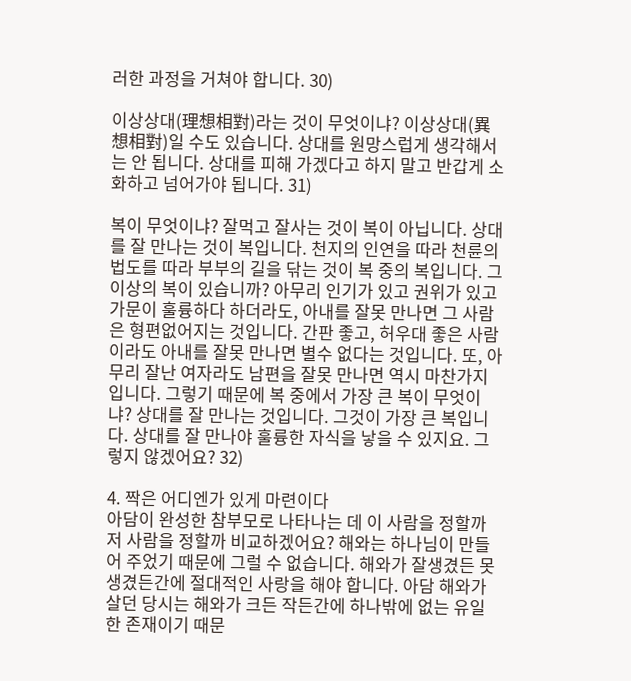러한 과정을 거쳐야 합니다. 30)

이상상대(理想相對)라는 것이 무엇이냐? 이상상대(異想相對)일 수도 있습니다. 상대를 원망스럽게 생각해서는 안 됩니다. 상대를 피해 가겠다고 하지 말고 반갑게 소화하고 넘어가야 됩니다. 31)

복이 무엇이냐? 잘먹고 잘사는 것이 복이 아닙니다. 상대를 잘 만나는 것이 복입니다. 천지의 인연을 따라 천륜의 법도를 따라 부부의 길을 닦는 것이 복 중의 복입니다. 그 이상의 복이 있습니까? 아무리 인기가 있고 권위가 있고 가문이 훌륭하다 하더라도, 아내를 잘못 만나면 그 사람은 형편없어지는 것입니다. 간판 좋고, 허우대 좋은 사람이라도 아내를 잘못 만나면 별수 없다는 것입니다. 또, 아무리 잘난 여자라도 남편을 잘못 만나면 역시 마찬가지입니다. 그렇기 때문에 복 중에서 가장 큰 복이 무엇이냐? 상대를 잘 만나는 것입니다. 그것이 가장 큰 복입니다. 상대를 잘 만나야 훌륭한 자식을 낳을 수 있지요. 그렇지 않겠어요? 32)

4. 짝은 어디엔가 있게 마련이다
아담이 완성한 참부모로 나타나는 데 이 사람을 정할까 저 사람을 정할까 비교하겠어요? 해와는 하나님이 만들어 주었기 때문에 그럴 수 없습니다. 해와가 잘생겼든 못생겼든간에 절대적인 사랑을 해야 합니다. 아담 해와가 살던 당시는 해와가 크든 작든간에 하나밖에 없는 유일한 존재이기 때문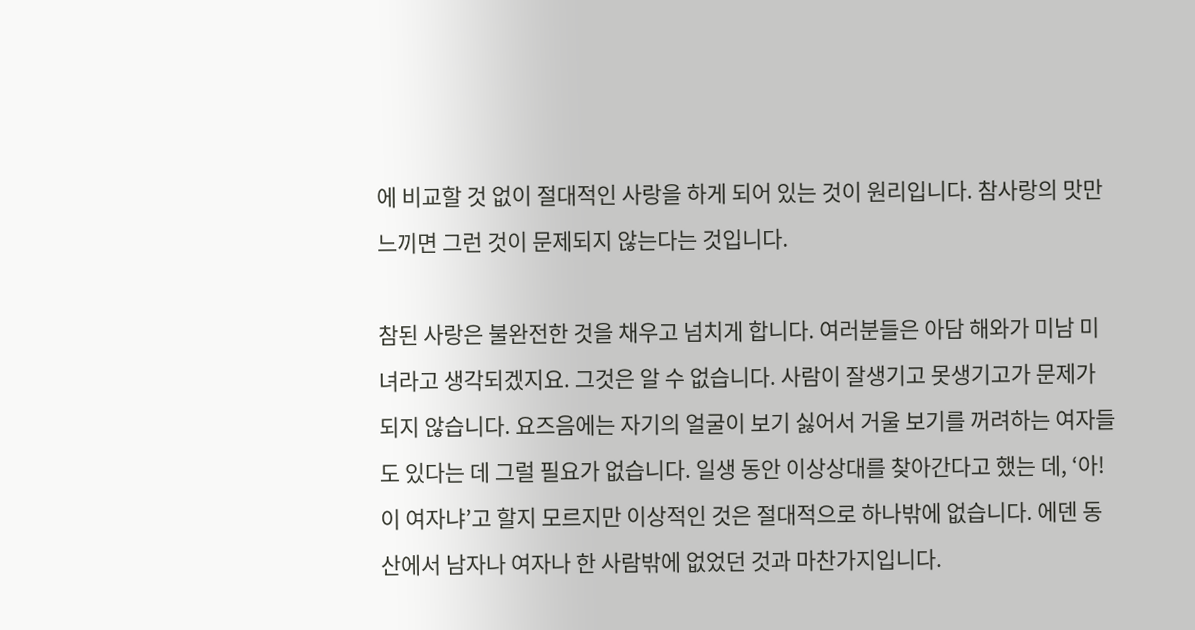에 비교할 것 없이 절대적인 사랑을 하게 되어 있는 것이 원리입니다. 참사랑의 맛만 느끼면 그런 것이 문제되지 않는다는 것입니다.

참된 사랑은 불완전한 것을 채우고 넘치게 합니다. 여러분들은 아담 해와가 미남 미녀라고 생각되겠지요. 그것은 알 수 없습니다. 사람이 잘생기고 못생기고가 문제가 되지 않습니다. 요즈음에는 자기의 얼굴이 보기 싫어서 거울 보기를 꺼려하는 여자들도 있다는 데 그럴 필요가 없습니다. 일생 동안 이상상대를 찾아간다고 했는 데, ‘아! 이 여자냐’고 할지 모르지만 이상적인 것은 절대적으로 하나밖에 없습니다. 에덴 동산에서 남자나 여자나 한 사람밖에 없었던 것과 마찬가지입니다.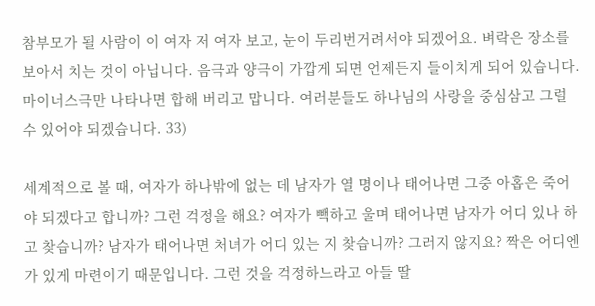참부모가 될 사람이 이 여자 저 여자 보고, 눈이 두리번거려서야 되겠어요. 벼락은 장소를 보아서 치는 것이 아닙니다. 음극과 양극이 가깝게 되면 언제든지 들이치게 되어 있습니다. 마이너스극만 나타나면 합해 버리고 맙니다. 여러분들도 하나님의 사랑을 중심삼고 그럴 수 있어야 되겠습니다. 33)

세계적으로 볼 때, 여자가 하나밖에 없는 데 남자가 열 명이나 태어나면 그중 아홉은 죽어야 되겠다고 합니까? 그런 걱정을 해요? 여자가 빽하고 울며 태어나면 남자가 어디 있나 하고 찾습니까? 남자가 태어나면 처녀가 어디 있는 지 찾습니까? 그러지 않지요? 짝은 어디엔가 있게 마련이기 때문입니다. 그런 것을 걱정하느라고 아들 딸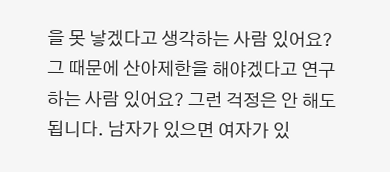을 못 낳겠다고 생각하는 사람 있어요? 그 때문에 산아제한을 해야겠다고 연구하는 사람 있어요? 그런 걱정은 안 해도 됩니다. 남자가 있으면 여자가 있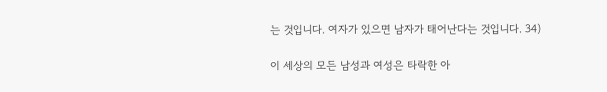는 것입니다. 여자가 있으면 남자가 태어난다는 것입니다. 34)

이 세상의 모든 남성과 여성은 타락한 아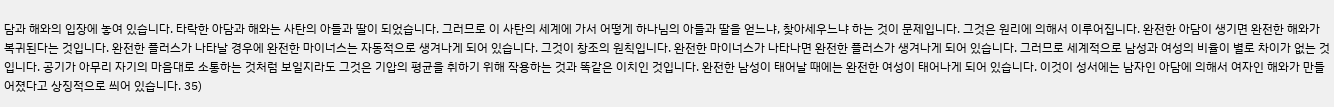담과 해와의 입장에 놓여 있습니다. 타락한 아담과 해와는 사탄의 아들과 딸이 되었습니다. 그러므로 이 사탄의 세계에 가서 어떻게 하나님의 아들과 딸을 얻느냐, 찾아세우느냐 하는 것이 문제입니다. 그것은 원리에 의해서 이루어집니다. 완전한 아담이 생기면 완전한 해와가 복귀된다는 것입니다. 완전한 플러스가 나타날 경우에 완전한 마이너스는 자동적으로 생겨나게 되어 있습니다. 그것이 창조의 원칙입니다. 완전한 마이너스가 나타나면 완전한 플러스가 생겨나게 되어 있습니다. 그러므로 세계적으로 남성과 여성의 비율이 별로 차이가 없는 것입니다. 공기가 아무리 자기의 마음대로 소통하는 것처럼 보일지라도 그것은 기압의 평균을 취하기 위해 작용하는 것과 똑같은 이치인 것입니다. 완전한 남성이 태어날 때에는 완전한 여성이 태어나게 되어 있습니다. 이것이 성서에는 남자인 아담에 의해서 여자인 해와가 만들어졌다고 상징적으로 씌어 있습니다. 35)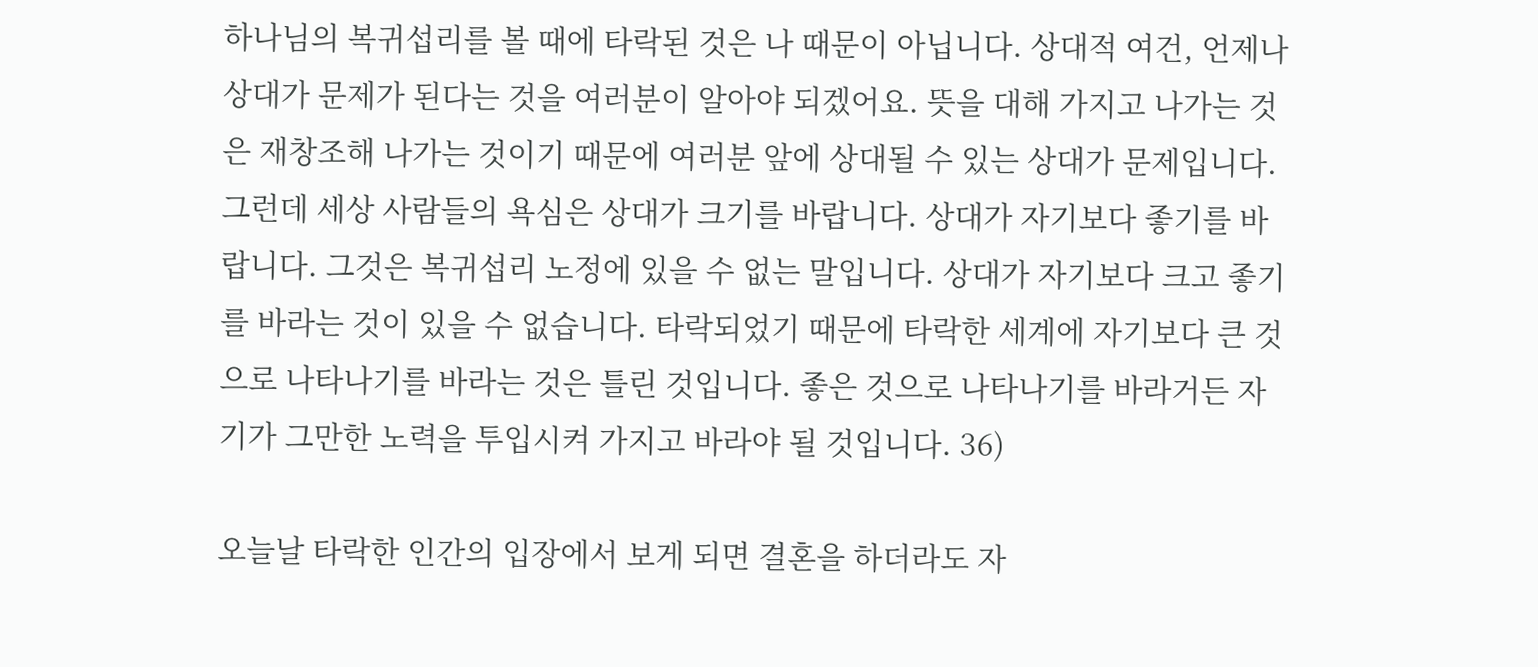하나님의 복귀섭리를 볼 때에 타락된 것은 나 때문이 아닙니다. 상대적 여건, 언제나 상대가 문제가 된다는 것을 여러분이 알아야 되겠어요. 뜻을 대해 가지고 나가는 것은 재창조해 나가는 것이기 때문에 여러분 앞에 상대될 수 있는 상대가 문제입니다. 그런데 세상 사람들의 욕심은 상대가 크기를 바랍니다. 상대가 자기보다 좋기를 바랍니다. 그것은 복귀섭리 노정에 있을 수 없는 말입니다. 상대가 자기보다 크고 좋기를 바라는 것이 있을 수 없습니다. 타락되었기 때문에 타락한 세계에 자기보다 큰 것으로 나타나기를 바라는 것은 틀린 것입니다. 좋은 것으로 나타나기를 바라거든 자기가 그만한 노력을 투입시켜 가지고 바라야 될 것입니다. 36)

오늘날 타락한 인간의 입장에서 보게 되면 결혼을 하더라도 자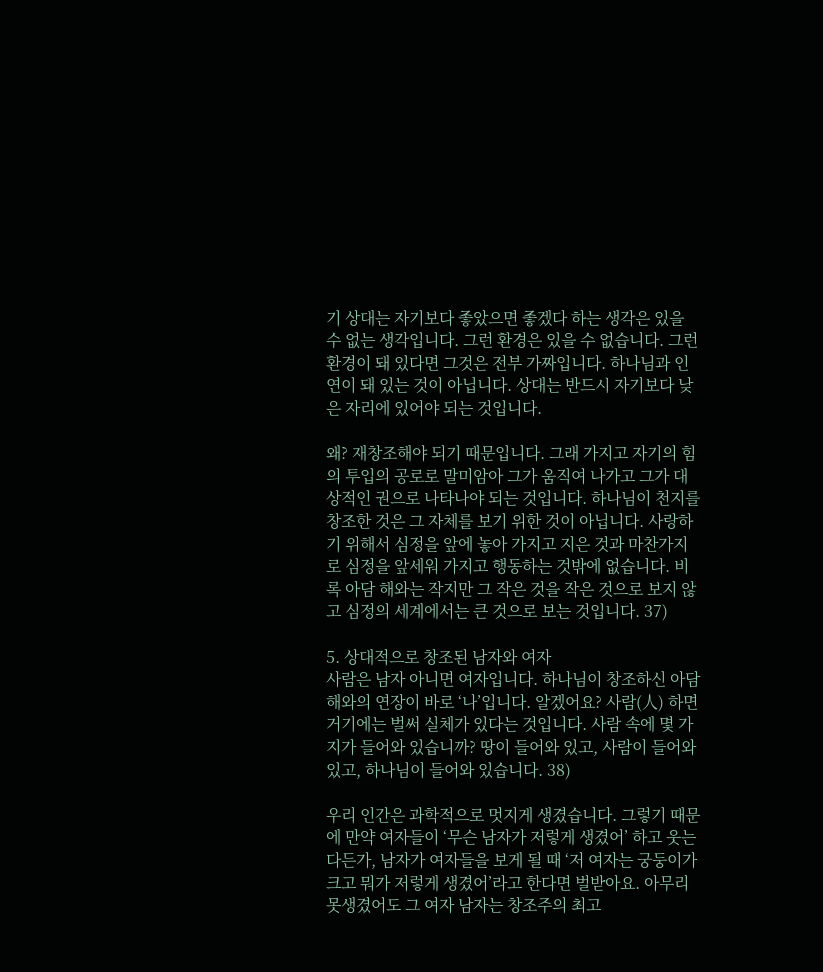기 상대는 자기보다 좋았으면 좋겠다 하는 생각은 있을 수 없는 생각입니다. 그런 환경은 있을 수 없습니다. 그런 환경이 돼 있다면 그것은 전부 가짜입니다. 하나님과 인연이 돼 있는 것이 아닙니다. 상대는 반드시 자기보다 낮은 자리에 있어야 되는 것입니다.

왜? 재창조해야 되기 때문입니다. 그래 가지고 자기의 힘의 투입의 공로로 말미암아 그가 움직여 나가고 그가 대상적인 권으로 나타나야 되는 것입니다. 하나님이 천지를 창조한 것은 그 자체를 보기 위한 것이 아닙니다. 사랑하기 위해서 심정을 앞에 놓아 가지고 지은 것과 마찬가지로 심정을 앞세워 가지고 행동하는 것밖에 없습니다. 비록 아담 해와는 작지만 그 작은 것을 작은 것으로 보지 않고 심정의 세계에서는 큰 것으로 보는 것입니다. 37)

5. 상대적으로 창조된 남자와 여자
사람은 남자 아니면 여자입니다. 하나님이 창조하신 아담 해와의 연장이 바로 ‘나’입니다. 알겠어요? 사람(人) 하면 거기에는 벌써 실체가 있다는 것입니다. 사람 속에 몇 가지가 들어와 있습니까? 땅이 들어와 있고, 사람이 들어와 있고, 하나님이 들어와 있습니다. 38)

우리 인간은 과학적으로 멋지게 생겼습니다. 그렇기 때문에 만약 여자들이 ‘무슨 남자가 저렇게 생겼어’ 하고 웃는 다든가, 남자가 여자들을 보게 될 때 ‘저 여자는 궁둥이가 크고 뭐가 저렇게 생겼어’라고 한다면 벌받아요. 아무리 못생겼어도 그 여자 남자는 창조주의 최고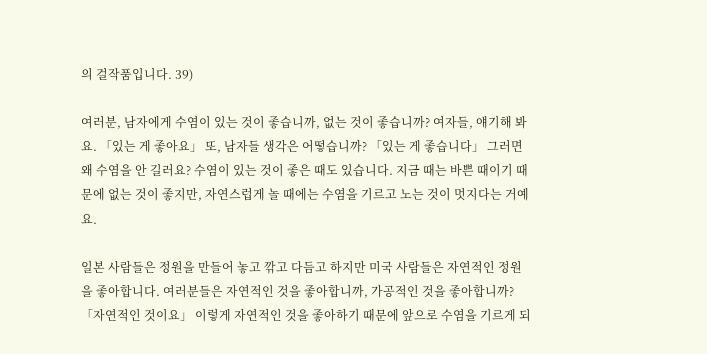의 걸작품입니다. 39)

여러분, 남자에게 수염이 있는 것이 좋습니까, 없는 것이 좋습니까? 여자들, 얘기해 봐요. 「있는 게 좋아요」 또, 남자들 생각은 어떻습니까? 「있는 게 좋습니다」 그러면 왜 수염을 안 길러요? 수염이 있는 것이 좋은 때도 있습니다. 지금 때는 바쁜 때이기 때문에 없는 것이 좋지만, 자연스럽게 놀 때에는 수염을 기르고 노는 것이 멋지다는 거예요.

일본 사람들은 정원을 만들어 놓고 깎고 다듬고 하지만 미국 사람들은 자연적인 정원을 좋아합니다. 여러분들은 자연적인 것을 좋아합니까, 가공적인 것을 좋아합니까? 「자연적인 것이요」 이렇게 자연적인 것을 좋아하기 때문에 앞으로 수염을 기르게 되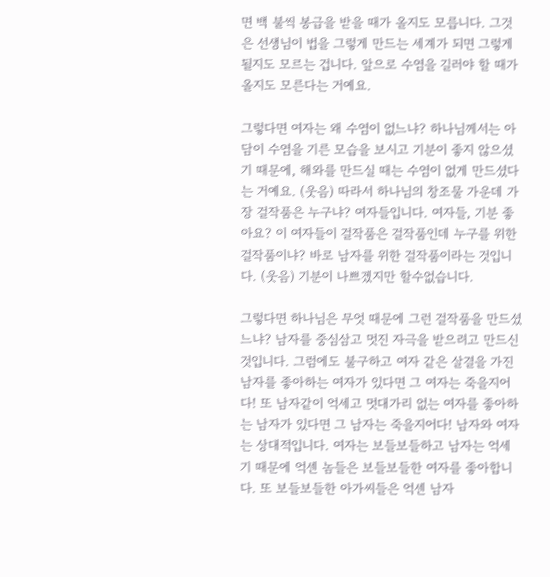면 백 불씩 봉급을 받을 때가 올지도 모릅니다. 그것은 선생님이 법을 그렇게 만드는 세계가 되면 그렇게 될지도 모르는 겁니다. 앞으로 수염을 길러야 할 때가 올지도 모른다는 거예요.

그렇다면 여자는 왜 수염이 없느냐? 하나님께서는 아담이 수염을 기른 모습을 보시고 기분이 좋지 않으셨기 때문에, 해와를 만드실 때는 수염이 없게 만드셨다는 거예요. (웃음) 따라서 하나님의 창조물 가운데 가장 걸작품은 누구냐? 여자들입니다. 여자들, 기분 좋아요? 이 여자들이 걸작품은 걸작품인데 누구를 위한 걸작품이냐? 바로 남자를 위한 걸작품이라는 것입니다. (웃음) 기분이 나쁘겠지만 할수없습니다.

그렇다면 하나님은 무엇 때문에 그런 걸작품을 만드셨느냐? 남자를 중심삼고 멋진 자극을 받으려고 만드신 것입니다. 그럼에도 불구하고 여자 같은 살결을 가진 남자를 좋아하는 여자가 있다면 그 여자는 죽을지어다! 또 남자같이 억세고 멋대가리 없는 여자를 좋아하는 남자가 있다면 그 남자는 죽을지어다! 남자와 여자는 상대적입니다. 여자는 보들보들하고 남자는 억세기 때문에 억센 놈들은 보들보들한 여자를 좋아합니다. 또 보들보들한 아가씨들은 억센 남자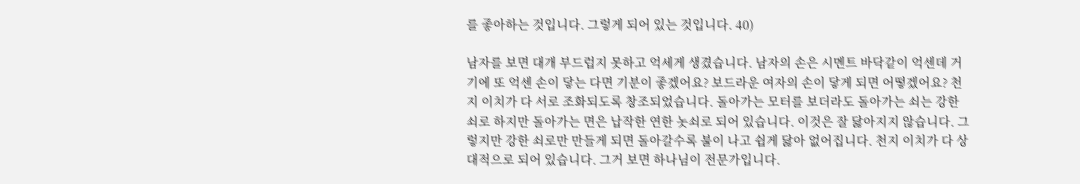를 좋아하는 것입니다. 그렇게 되어 있는 것입니다. 40)

남자를 보면 대개 부드럽지 못하고 억세게 생겼습니다. 남자의 손은 시멘트 바닥같이 억센데 거기에 또 억센 손이 닿는 다면 기분이 좋겠어요? 보드라운 여자의 손이 닿게 되면 어떻겠어요? 천지 이치가 다 서로 조화되도록 창조되었습니다. 돌아가는 모터를 보더라도 돌아가는 쇠는 강한 쇠로 하지만 돌아가는 면은 납작한 연한 놋쇠로 되어 있습니다. 이것은 잘 닳아지지 않습니다. 그렇지만 강한 쇠로만 만들게 되면 돌아갈수록 불이 나고 쉽게 닳아 없어집니다. 천지 이치가 다 상대적으로 되어 있습니다. 그거 보면 하나님이 전문가입니다.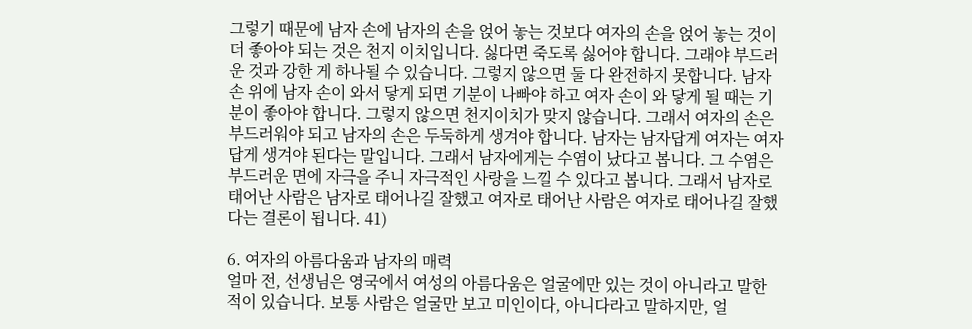그렇기 때문에 남자 손에 남자의 손을 얹어 놓는 것보다 여자의 손을 얹어 놓는 것이 더 좋아야 되는 것은 천지 이치입니다. 싫다면 죽도록 싫어야 합니다. 그래야 부드러운 것과 강한 게 하나될 수 있습니다. 그렇지 않으면 둘 다 완전하지 못합니다. 남자 손 위에 남자 손이 와서 닿게 되면 기분이 나빠야 하고 여자 손이 와 닿게 될 때는 기분이 좋아야 합니다. 그렇지 않으면 천지이치가 맞지 않습니다. 그래서 여자의 손은 부드러워야 되고 남자의 손은 두둑하게 생겨야 합니다. 남자는 남자답게 여자는 여자답게 생겨야 된다는 말입니다. 그래서 남자에게는 수염이 났다고 봅니다. 그 수염은 부드러운 면에 자극을 주니 자극적인 사랑을 느낄 수 있다고 봅니다. 그래서 남자로 태어난 사람은 남자로 태어나길 잘했고 여자로 태어난 사람은 여자로 태어나길 잘했다는 결론이 됩니다. 41)

6. 여자의 아름다움과 남자의 매력
얼마 전, 선생님은 영국에서 여성의 아름다움은 얼굴에만 있는 것이 아니라고 말한 적이 있습니다. 보통 사람은 얼굴만 보고 미인이다, 아니다라고 말하지만, 얼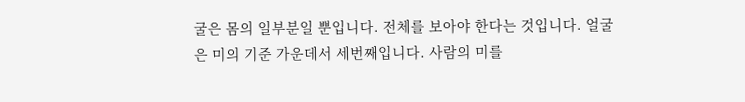굴은 몸의 일부분일 뿐입니다. 전체를 보아야 한다는 것입니다. 얼굴은 미의 기준 가운데서 세번째입니다. 사람의 미를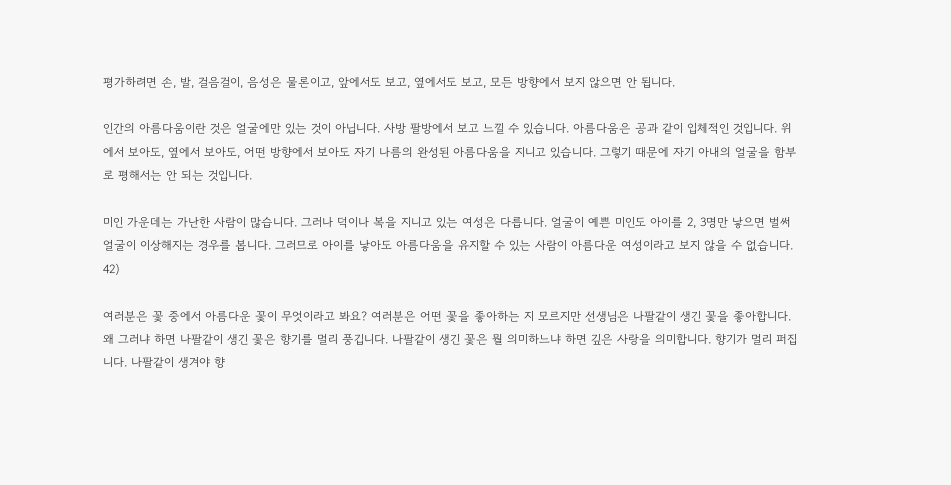평가하려면 손, 발, 걸음걸이, 음성은 물론이고, 앞에서도 보고, 옆에서도 보고, 모든 방향에서 보지 않으면 안 됩니다.

인간의 아름다움이란 것은 얼굴에만 있는 것이 아닙니다. 사방 팔방에서 보고 느낄 수 있습니다. 아름다움은 공과 같이 입체적인 것입니다. 위에서 보아도, 옆에서 보아도, 어떤 방향에서 보아도 자기 나름의 완성된 아름다움을 지니고 있습니다. 그렇기 때문에 자기 아내의 얼굴을 함부로 평해서는 안 되는 것입니다.

미인 가운데는 가난한 사람이 많습니다. 그러나 덕이나 복을 지니고 있는 여성은 다릅니다. 얼굴이 예쁜 미인도 아이를 2, 3명만 낳으면 벌써 얼굴이 이상해지는 경우를 봅니다. 그러므로 아이를 낳아도 아름다움을 유지할 수 있는 사람이 아름다운 여성이라고 보지 않을 수 없습니다. 42)

여러분은 꽃 중에서 아름다운 꽃이 무엇이라고 봐요? 여러분은 어떤 꽃을 좋아하는 지 모르지만 선생님은 나팔같이 생긴 꽃을 좋아합니다. 왜 그러냐 하면 나팔같이 생긴 꽃은 향기를 멀리 풍깁니다. 나팔같이 생긴 꽃은 뭘 의미하느냐 하면 깊은 사랑을 의미합니다. 향기가 멀리 퍼집니다. 나팔같이 생겨야 향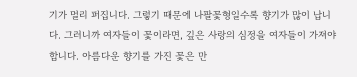기가 멀리 퍼집니다. 그렇기 때문에 나팔꽃형일수록 향기가 많이 납니다. 그러니까 여자들이 꽃이라면, 깊은 사랑의 심정을 여자들이 가져야 합니다. 아름다운 향기를 가진 꽃은 만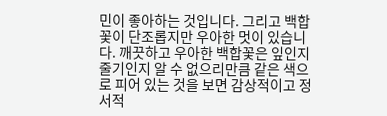민이 좋아하는 것입니다. 그리고 백합꽃이 단조롭지만 우아한 멋이 있습니다. 깨끗하고 우아한 백합꽃은 잎인지 줄기인지 알 수 없으리만큼 같은 색으로 피어 있는 것을 보면 감상적이고 정서적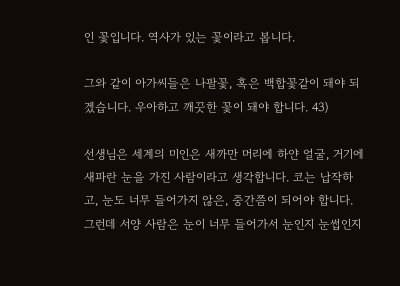인 꽃입니다. 역사가 있는 꽃이라고 봅니다.

그와 같이 아가씨들은 나팔꽃, 혹은 백합꽃같이 돼야 되겠습니다. 우아하고 깨끗한 꽃이 돼야 합니다. 43)

선생님은 세계의 미인은 새까만 머리에 하얀 얼굴, 거기에 새파란 눈을 가진 사람이라고 생각합니다. 코는 납작하고, 눈도 너무 들어가지 않은, 중간쯤이 되어야 합니다. 그런데 서양 사람은 눈이 너무 들어가서 눈인지 눈썹인지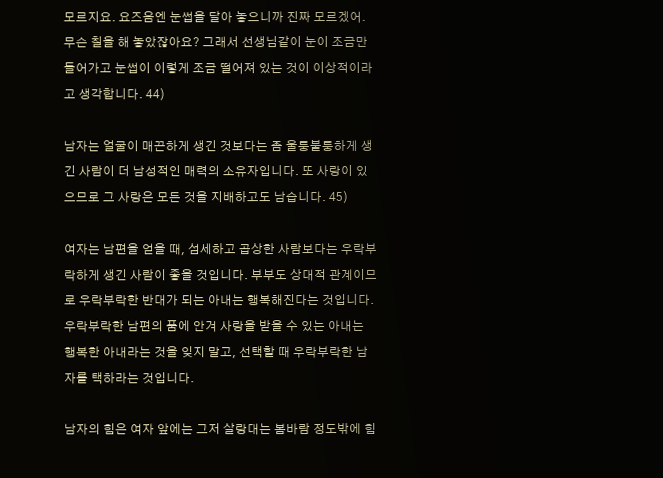모르지요. 요즈음엔 눈썹을 달아 놓으니까 진짜 모르겠어. 무슨 칠을 해 놓았잖아요? 그래서 선생님같이 눈이 조금만 들어가고 눈썹이 이렇게 조금 떨어져 있는 것이 이상적이라고 생각합니다. 44)

남자는 얼굴이 매끈하게 생긴 것보다는 좀 울퉁불퉁하게 생긴 사람이 더 남성적인 매력의 소유자입니다. 또 사랑이 있으므로 그 사랑은 모든 것을 지배하고도 남습니다. 45)

여자는 남편을 얻을 때, 섬세하고 곱상한 사람보다는 우락부락하게 생긴 사람이 좋을 것입니다. 부부도 상대적 관계이므로 우락부락한 반대가 되는 아내는 행복해진다는 것입니다. 우락부락한 남편의 품에 안겨 사랑을 받을 수 있는 아내는 행복한 아내라는 것을 잊지 말고, 선택할 때 우락부락한 남자를 택하라는 것입니다.

남자의 힘은 여자 앞에는 그저 살랑대는 봄바람 정도밖에 힘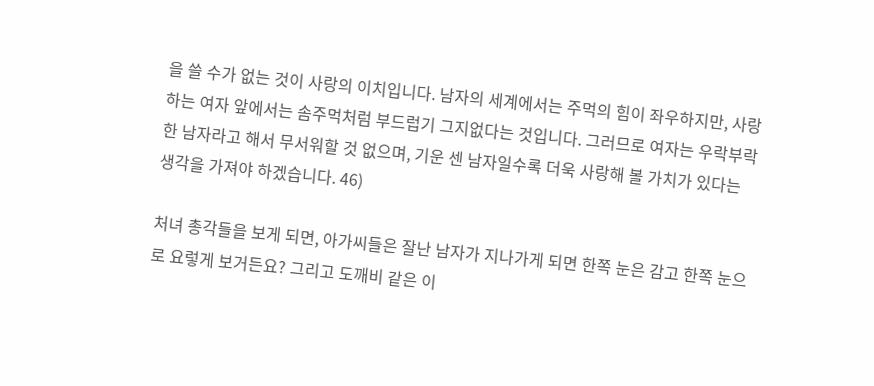을 쓸 수가 없는 것이 사랑의 이치입니다. 남자의 세계에서는 주먹의 힘이 좌우하지만, 사랑하는 여자 앞에서는 솜주먹처럼 부드럽기 그지없다는 것입니다. 그러므로 여자는 우락부락한 남자라고 해서 무서워할 것 없으며, 기운 센 남자일수록 더욱 사랑해 볼 가치가 있다는 생각을 가져야 하겠습니다. 46)

처녀 총각들을 보게 되면, 아가씨들은 잘난 남자가 지나가게 되면 한쪽 눈은 감고 한쪽 눈으로 요렇게 보거든요? 그리고 도깨비 같은 이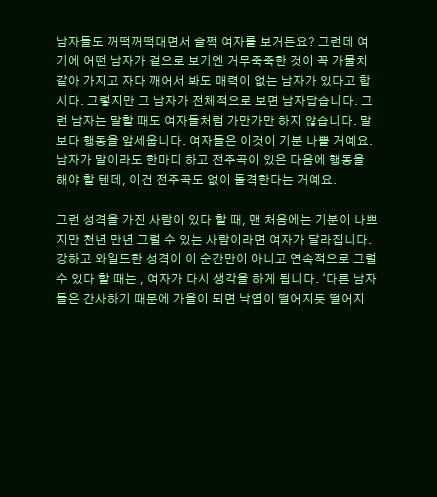남자들도 꺼떡꺼떡대면서 슬쩍 여자를 보거든요? 그런데 여기에 어떤 남자가 겉으로 보기엔 거무죽죽한 것이 꼭 가물치 같아 가지고 자다 깨어서 봐도 매력이 없는 남자가 있다고 합시다. 그렇지만 그 남자가 전체적으로 보면 남자답습니다. 그런 남자는 말할 때도 여자들처럼 가만가만 하지 않습니다. 말보다 행동을 앞세웁니다. 여자들은 이것이 기분 나쁠 거예요. 남자가 말이라도 한마디 하고 전주곡이 있은 다음에 행동을 해야 할 텐데, 이건 전주곡도 없이 돌격한다는 거예요.

그런 성격을 가진 사람이 있다 할 때, 맨 처음에는 기분이 나쁘지만 천년 만년 그럴 수 있는 사람이라면 여자가 달라집니다. 강하고 와일드한 성격이 이 순간만이 아니고 연속적으로 그럴 수 있다 할 때는 , 여자가 다시 생각을 하게 됩니다. ‘다른 남자들은 간사하기 때문에 가을이 되면 낙엽이 떨어지듯 떨어지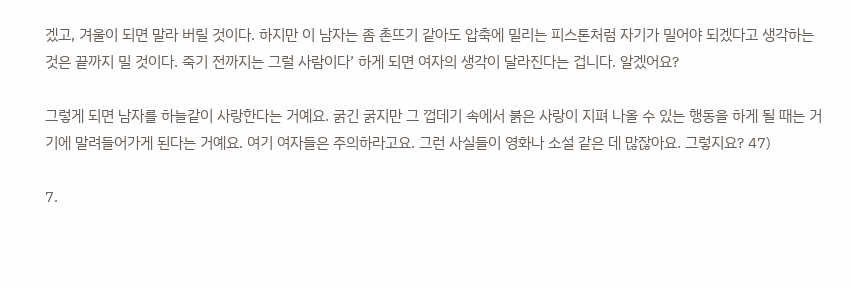겠고, 겨울이 되면 말라 버릴 것이다. 하지만 이 남자는 좀 촌뜨기 같아도 압축에 밀리는 피스톤처럼 자기가 밀어야 되겠다고 생각하는 것은 끝까지 밀 것이다. 죽기 전까지는 그럴 사람이다’ 하게 되면 여자의 생각이 달라진다는 겁니다. 알겠어요?

그렇게 되면 남자를 하늘같이 사랑한다는 거예요. 굵긴 굵지만 그 껍데기 속에서 붉은 사랑이 지펴 나올 수 있는 행동을 하게 될 때는 거기에 말려들어가게 된다는 거예요. 여기 여자들은 주의하라고요. 그런 사실들이 영화나 소설 같은 데 많잖아요. 그렇지요? 47)

7.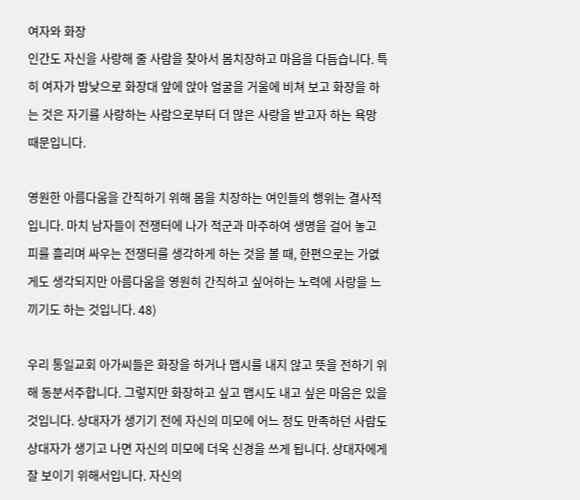여자와 화장
인간도 자신을 사랑해 줄 사람을 찾아서 몸치장하고 마음을 다듬습니다. 특히 여자가 밤낮으로 화장대 앞에 앉아 얼굴을 거울에 비쳐 보고 화장을 하는 것은 자기를 사랑하는 사람으로부터 더 많은 사랑을 받고자 하는 욕망 때문입니다.

영원한 아름다움을 간직하기 위해 몸을 치장하는 여인들의 행위는 결사적입니다. 마치 남자들이 전쟁터에 나가 적군과 마주하여 생명을 걸어 놓고 피를 흘리며 싸우는 전쟁터를 생각하게 하는 것을 볼 때, 한편으로는 가엾게도 생각되지만 아름다움을 영원히 간직하고 싶어하는 노력에 사랑을 느끼기도 하는 것입니다. 48)

우리 통일교회 아가씨들은 화장을 하거나 맵시를 내지 않고 뜻을 전하기 위해 동분서주합니다. 그렇지만 화장하고 싶고 맵시도 내고 싶은 마음은 있을 것입니다. 상대자가 생기기 전에 자신의 미모에 어느 정도 만족하던 사람도 상대자가 생기고 나면 자신의 미모에 더욱 신경을 쓰게 됩니다. 상대자에게 잘 보이기 위해서입니다. 자신의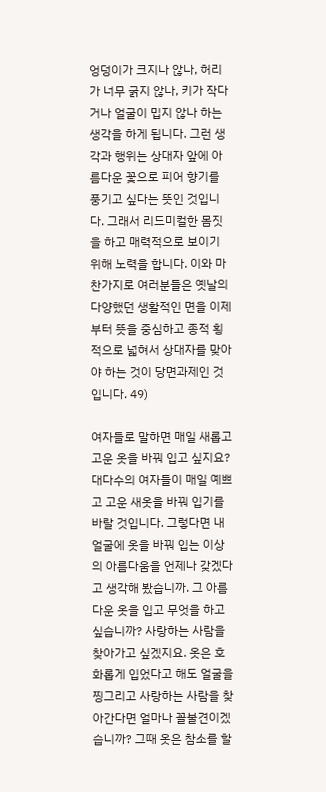엉덩이가 크지나 않나, 허리가 너무 굵지 않나, 키가 작다거나 얼굴이 밉지 않나 하는 생각을 하게 됩니다. 그런 생각과 행위는 상대자 앞에 아름다운 꽃으로 피어 향기를 풍기고 싶다는 뜻인 것입니다. 그래서 리드미컬한 몸짓을 하고 매력적으로 보이기 위해 노력을 합니다. 이와 마찬가지로 여러분들은 옛날의 다양했던 생활적인 면을 이제부터 뜻을 중심하고 종적 횡적으로 넓혀서 상대자를 맞아야 하는 것이 당면과제인 것입니다. 49)

여자들로 말하면 매일 새롭고 고운 옷을 바꿔 입고 싶지요? 대다수의 여자들이 매일 예쁘고 고운 새옷을 바꿔 입기를 바랄 것입니다. 그렇다면 내 얼굴에 옷을 바꿔 입는 이상의 아름다움을 언제나 갖겠다고 생각해 봤습니까. 그 아름다운 옷을 입고 무엇을 하고 싶습니까? 사랑하는 사람을 찾아가고 싶겠지요. 옷은 호화롭게 입었다고 해도 얼굴을 찡그리고 사랑하는 사람을 찾아간다면 얼마나 꼴불견이겠습니까? 그때 옷은 참소를 할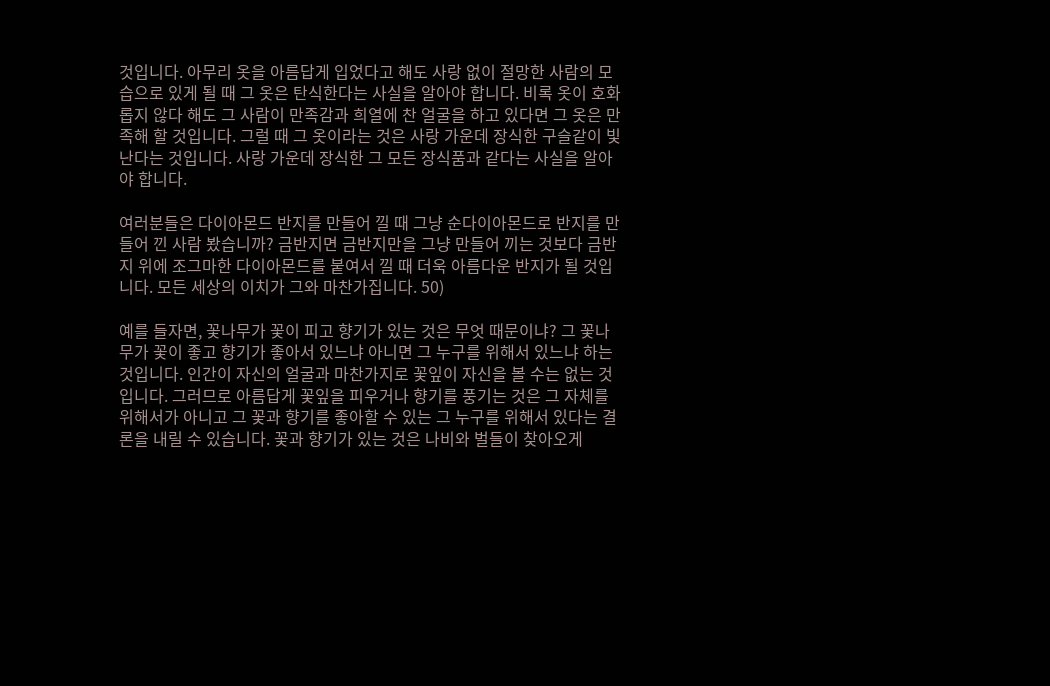것입니다. 아무리 옷을 아름답게 입었다고 해도 사랑 없이 절망한 사람의 모습으로 있게 될 때 그 옷은 탄식한다는 사실을 알아야 합니다. 비록 옷이 호화롭지 않다 해도 그 사람이 만족감과 희열에 찬 얼굴을 하고 있다면 그 옷은 만족해 할 것입니다. 그럴 때 그 옷이라는 것은 사랑 가운데 장식한 구슬같이 빛난다는 것입니다. 사랑 가운데 장식한 그 모든 장식품과 같다는 사실을 알아야 합니다.

여러분들은 다이아몬드 반지를 만들어 낄 때 그냥 순다이아몬드로 반지를 만들어 낀 사람 봤습니까? 금반지면 금반지만을 그냥 만들어 끼는 것보다 금반지 위에 조그마한 다이아몬드를 붙여서 낄 때 더욱 아름다운 반지가 될 것입니다. 모든 세상의 이치가 그와 마찬가집니다. 50)

예를 들자면, 꽃나무가 꽃이 피고 향기가 있는 것은 무엇 때문이냐? 그 꽃나무가 꽃이 좋고 향기가 좋아서 있느냐 아니면 그 누구를 위해서 있느냐 하는 것입니다. 인간이 자신의 얼굴과 마찬가지로 꽃잎이 자신을 볼 수는 없는 것입니다. 그러므로 아름답게 꽃잎을 피우거나 향기를 풍기는 것은 그 자체를 위해서가 아니고 그 꽃과 향기를 좋아할 수 있는 그 누구를 위해서 있다는 결론을 내릴 수 있습니다. 꽃과 향기가 있는 것은 나비와 벌들이 찾아오게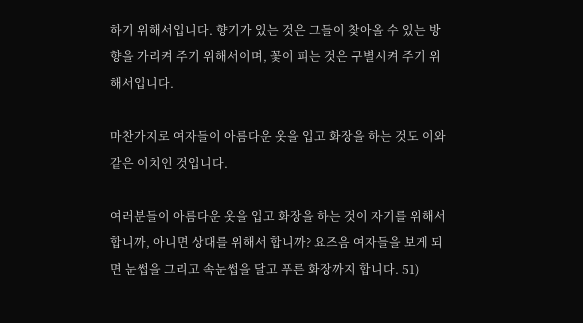하기 위해서입니다. 향기가 있는 것은 그들이 찾아올 수 있는 방향을 가리켜 주기 위해서이며, 꽃이 피는 것은 구별시켜 주기 위해서입니다.

마찬가지로 여자들이 아름다운 옷을 입고 화장을 하는 것도 이와 같은 이치인 것입니다.

여러분들이 아름다운 옷을 입고 화장을 하는 것이 자기를 위해서 합니까, 아니면 상대를 위해서 합니까? 요즈음 여자들을 보게 되면 눈썹을 그리고 속눈썹을 달고 푸른 화장까지 합니다. 51)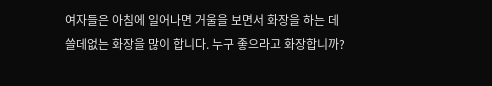여자들은 아침에 일어나면 거울을 보면서 화장을 하는 데 쓸데없는 화장을 많이 합니다. 누구 좋으라고 화장합니까?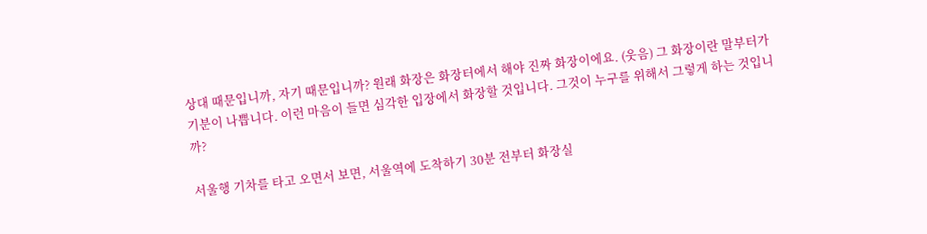상대 때문입니까, 자기 때문입니까? 원래 화장은 화장터에서 해야 진짜 화장이에요. (웃음) 그 화장이란 말부터가 기분이 나쁩니다. 이런 마음이 들면 심각한 입장에서 화장할 것입니다. 그것이 누구를 위해서 그렇게 하는 것입니까?

서울행 기차를 타고 오면서 보면, 서울역에 도착하기 30분 전부터 화장실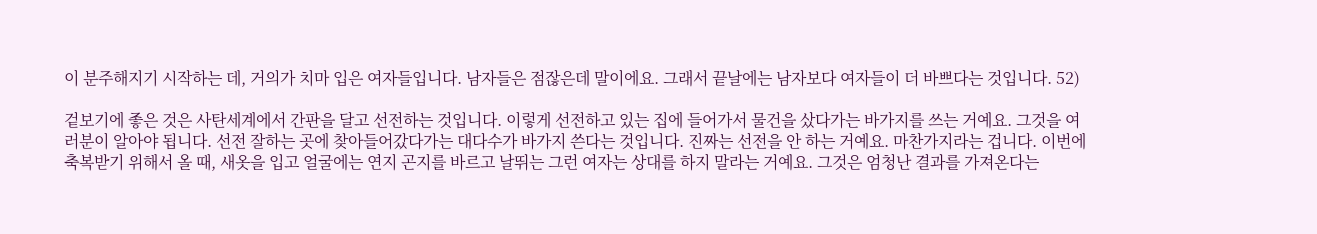이 분주해지기 시작하는 데, 거의가 치마 입은 여자들입니다. 남자들은 점잖은데 말이에요. 그래서 끝날에는 남자보다 여자들이 더 바쁘다는 것입니다. 52)

겉보기에 좋은 것은 사탄세계에서 간판을 달고 선전하는 것입니다. 이렇게 선전하고 있는 집에 들어가서 물건을 샀다가는 바가지를 쓰는 거예요. 그것을 여러분이 알아야 됩니다. 선전 잘하는 곳에 찾아들어갔다가는 대다수가 바가지 쓴다는 것입니다. 진짜는 선전을 안 하는 거예요. 마찬가지라는 겁니다. 이번에 축복받기 위해서 올 때, 새옷을 입고 얼굴에는 연지 곤지를 바르고 날뛰는 그런 여자는 상대를 하지 말라는 거예요. 그것은 엄청난 결과를 가져온다는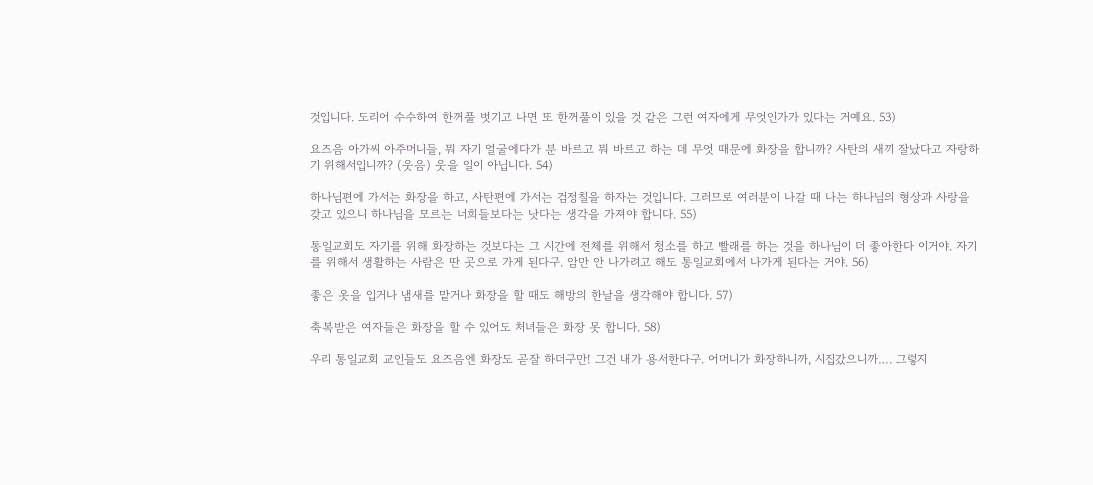것입니다. 도리어 수수하여 한꺼풀 벗기고 나면 또 한꺼풀이 있을 것 같은 그런 여자에게 무엇인가가 있다는 거예요. 53)

요즈음 아가씨 아주머니들, 뭐 자기 얼굴에다가 분 바르고 뭐 바르고 하는 데 무엇 때문에 화장을 합니까? 사탄의 새끼 잘났다고 자랑하기 위해서입니까? (웃음) 웃을 일이 아닙니다. 54)

하나님편에 가서는 화장을 하고, 사탄편에 가서는 검정칠을 하자는 것입니다. 그러므로 여러분이 나갈 때 나는 하나님의 형상과 사랑을 갖고 있으니 하나님을 모르는 너희들보다는 낫다는 생각을 가져야 합니다. 55)

통일교회도 자기를 위해 화장하는 것보다는 그 시간에 전체를 위해서 청소를 하고 빨래를 하는 것을 하나님이 더 좋아한다 이거야. 자기를 위해서 생활하는 사람은 딴 곳으로 가게 된다구. 암만 안 나가려고 해도 통일교회에서 나가게 된다는 거야. 56)

좋은 옷을 입거나 냄새를 맡거나 화장을 할 때도 해방의 한날을 생각해야 합니다. 57)

축복받은 여자들은 화장을 할 수 있어도 처녀들은 화장 못 합니다. 58)

우리 통일교회 교인들도 요즈음엔 화장도 곧잘 하더구만! 그건 내가 용서한다구. 어머니가 화장하니까, 시집갔으니까…. 그렇지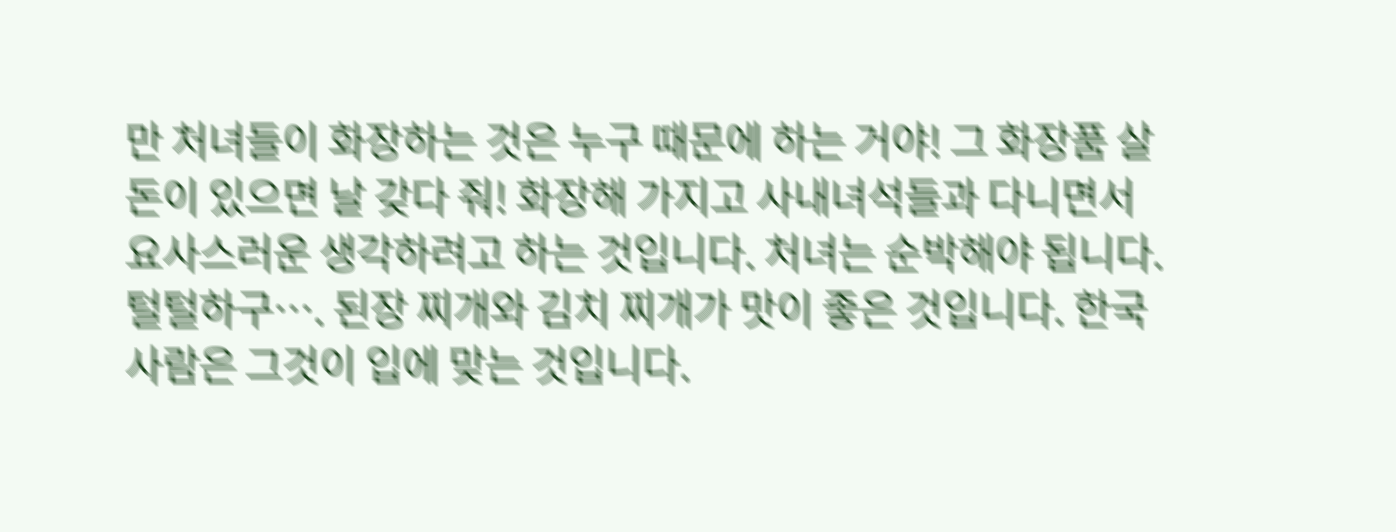만 처녀들이 화장하는 것은 누구 때문에 하는 거야! 그 화장품 살 돈이 있으면 날 갖다 줘! 화장해 가지고 사내녀석들과 다니면서 요사스러운 생각하려고 하는 것입니다. 처녀는 순박해야 됩니다. 털털하구…. 된장 찌개와 김치 찌개가 맛이 좋은 것입니다. 한국 사람은 그것이 입에 맞는 것입니다.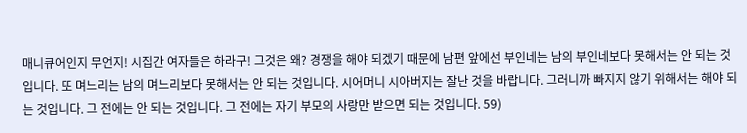매니큐어인지 무언지! 시집간 여자들은 하라구! 그것은 왜? 경쟁을 해야 되겠기 때문에 남편 앞에선 부인네는 남의 부인네보다 못해서는 안 되는 것입니다. 또 며느리는 남의 며느리보다 못해서는 안 되는 것입니다. 시어머니 시아버지는 잘난 것을 바랍니다. 그러니까 빠지지 않기 위해서는 해야 되는 것입니다. 그 전에는 안 되는 것입니다. 그 전에는 자기 부모의 사랑만 받으면 되는 것입니다. 59)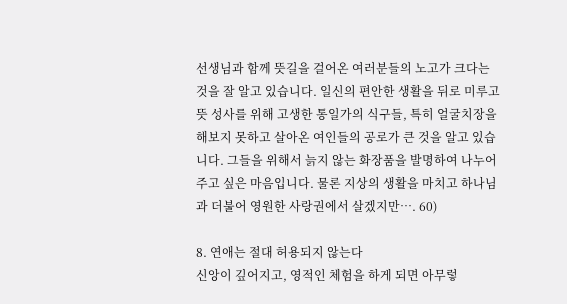선생님과 함께 뜻길을 걸어온 여러분들의 노고가 크다는 것을 잘 알고 있습니다. 일신의 편안한 생활을 뒤로 미루고 뜻 성사를 위해 고생한 통일가의 식구들, 특히 얼굴치장을 해보지 못하고 살아온 여인들의 공로가 큰 것을 알고 있습니다. 그들을 위해서 늙지 않는 화장품을 발명하여 나누어 주고 싶은 마음입니다. 물론 지상의 생활을 마치고 하나님과 더불어 영원한 사랑권에서 살겠지만…. 60)

8. 연애는 절대 허용되지 않는다
신앙이 깊어지고, 영적인 체험을 하게 되면 아무렇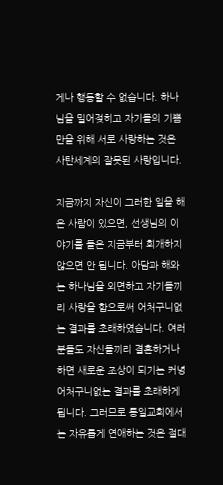게나 행동할 수 없습니다. 하나님을 밀어젖히고 자기들의 기쁨만을 위해 서로 사랑하는 것은 사탄세계의 잘못된 사랑입니다.

지금까지 자신이 그러한 일을 해온 사람이 있으면, 선생님의 이야기를 들은 지금부터 회개하지 않으면 안 됩니다. 아담과 해와는 하나님을 외면하고 자기들끼리 사랑을 함으로써 어처구니없는 결과를 초래하였습니다. 여러분들도 자신들끼리 결혼하거나 하면 새로운 조상이 되기는 커녕 어처구니없는 결과를 초래하게 됩니다. 그러므로 통일교회에서는 자유롭게 연애하는 것은 절대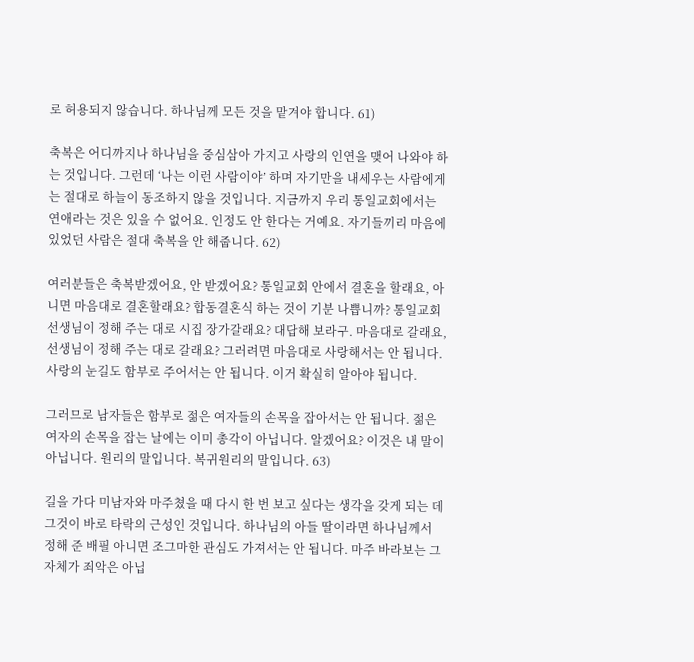로 허용되지 않습니다. 하나님께 모든 것을 맡겨야 합니다. 61)

축복은 어디까지나 하나님을 중심삼아 가지고 사랑의 인연을 맺어 나와야 하는 것입니다. 그런데 ‘나는 이런 사람이야’ 하며 자기만을 내세우는 사람에게는 절대로 하늘이 동조하지 않을 것입니다. 지금까지 우리 통일교회에서는 연애라는 것은 있을 수 없어요. 인정도 안 한다는 거예요. 자기들끼리 마음에 있었던 사람은 절대 축복을 안 해줍니다. 62)

여러분들은 축복받겠어요, 안 받겠어요? 통일교회 안에서 결혼을 할래요, 아니면 마음대로 결혼할래요? 합동결혼식 하는 것이 기분 나쁩니까? 통일교회 선생님이 정해 주는 대로 시집 장가갈래요? 대답해 보라구. 마음대로 갈래요, 선생님이 정해 주는 대로 갈래요? 그러려면 마음대로 사랑해서는 안 됩니다. 사랑의 눈길도 함부로 주어서는 안 됩니다. 이거 확실히 알아야 됩니다.

그러므로 남자들은 함부로 젊은 여자들의 손목을 잡아서는 안 됩니다. 젊은 여자의 손목을 잡는 날에는 이미 총각이 아닙니다. 알겠어요? 이것은 내 말이 아닙니다. 원리의 말입니다. 복귀원리의 말입니다. 63)

길을 가다 미남자와 마주쳤을 때 다시 한 번 보고 싶다는 생각을 갖게 되는 데 그것이 바로 타락의 근성인 것입니다. 하나님의 아들 딸이라면 하나님께서 정해 준 배필 아니면 조그마한 관심도 가져서는 안 됩니다. 마주 바라보는 그 자체가 죄악은 아닙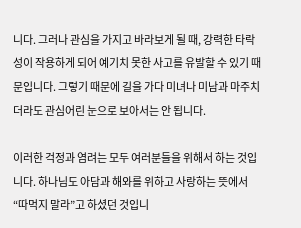니다. 그러나 관심을 가지고 바라보게 될 때, 강력한 타락성이 작용하게 되어 예기치 못한 사고를 유발할 수 있기 때문입니다. 그렇기 때문에 길을 가다 미녀나 미남과 마주치더라도 관심어린 눈으로 보아서는 안 됩니다.

이러한 걱정과 염려는 모두 여러분들을 위해서 하는 것입니다. 하나님도 아담과 해와를 위하고 사랑하는 뜻에서 “따먹지 말라”고 하셨던 것입니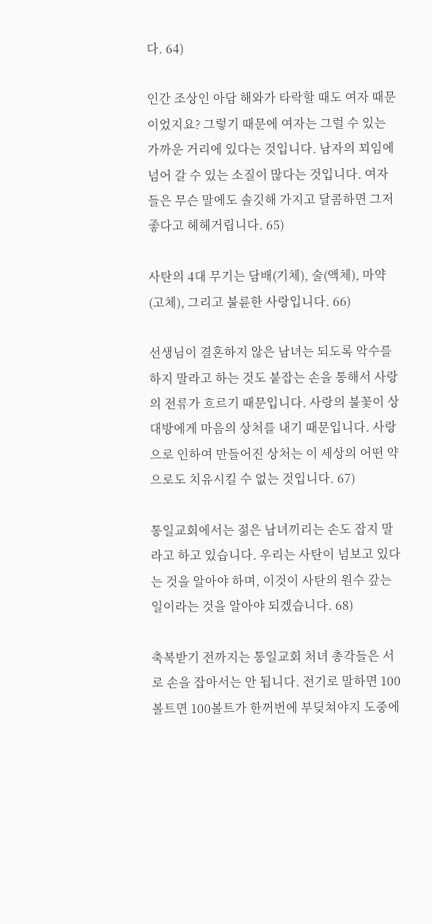다. 64)

인간 조상인 아담 해와가 타락할 때도 여자 때문이었지요? 그렇기 때문에 여자는 그럴 수 있는 가까운 거리에 있다는 것입니다. 남자의 꾀임에 넘어 갈 수 있는 소질이 많다는 것입니다. 여자들은 무슨 말에도 솔깃해 가지고 달콤하면 그저 좋다고 헤헤거립니다. 65)

사탄의 4대 무기는 담배(기체), 술(액체), 마약(고체), 그리고 불륜한 사랑입니다. 66)

선생님이 결혼하지 않은 남녀는 되도록 악수를 하지 말라고 하는 것도 붙잡는 손을 통해서 사랑의 전류가 흐르기 때문입니다. 사랑의 불꽃이 상대방에게 마음의 상처를 내기 때문입니다. 사랑으로 인하여 만들어진 상처는 이 세상의 어떤 약으로도 치유시킬 수 없는 것입니다. 67)

통일교회에서는 젊은 남녀끼리는 손도 잡지 말라고 하고 있습니다. 우리는 사탄이 넘보고 있다는 것을 알아야 하며, 이것이 사탄의 원수 갚는 일이라는 것을 알아야 되겠습니다. 68)

축복받기 전까지는 통일교회 처녀 총각들은 서로 손을 잡아서는 안 됩니다. 전기로 말하면 100볼트면 100볼트가 한꺼번에 부딪쳐야지 도중에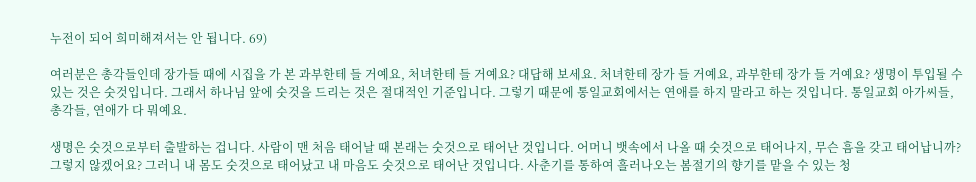누전이 되어 희미해져서는 안 됩니다. 69)

여러분은 총각들인데 장가들 때에 시집을 가 본 과부한테 들 거예요, 처녀한테 들 거예요? 대답해 보세요. 처녀한테 장가 들 거예요, 과부한테 장가 들 거예요? 생명이 투입될 수 있는 것은 숫것입니다. 그래서 하나님 앞에 숫것을 드리는 것은 절대적인 기준입니다. 그렇기 때문에 통일교회에서는 연애를 하지 말라고 하는 것입니다. 통일교회 아가씨들, 총각들, 연애가 다 뭐예요.

생명은 숫것으로부터 출발하는 겁니다. 사람이 맨 처음 태어날 때 본래는 숫것으로 태어난 것입니다. 어머니 뱃속에서 나올 때 숫것으로 태어나지, 무슨 흠을 갖고 태어납니까? 그렇지 않겠어요? 그러니 내 몸도 숫것으로 태어났고 내 마음도 숫것으로 태어난 것입니다. 사춘기를 통하여 흘러나오는 봄절기의 향기를 맡을 수 있는 청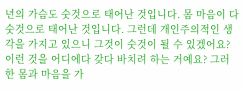년의 가슴도 숫것으로 태어난 것입니다. 몸 마음이 다 숫것으로 태어난 것입니다. 그런데 개인주의적인 생각을 가지고 있으니 그것이 숫것이 될 수 있겠어요? 이런 것을 어디에다 갖다 바치려 하는 거예요? 그러한 몸과 마음을 가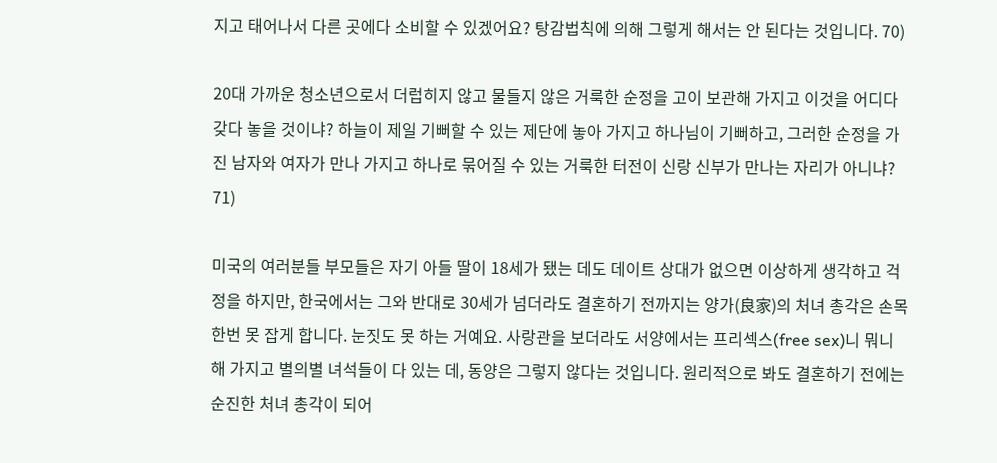지고 태어나서 다른 곳에다 소비할 수 있겠어요? 탕감법칙에 의해 그렇게 해서는 안 된다는 것입니다. 70)

20대 가까운 청소년으로서 더럽히지 않고 물들지 않은 거룩한 순정을 고이 보관해 가지고 이것을 어디다 갖다 놓을 것이냐? 하늘이 제일 기뻐할 수 있는 제단에 놓아 가지고 하나님이 기뻐하고, 그러한 순정을 가진 남자와 여자가 만나 가지고 하나로 묶어질 수 있는 거룩한 터전이 신랑 신부가 만나는 자리가 아니냐? 71)

미국의 여러분들 부모들은 자기 아들 딸이 18세가 됐는 데도 데이트 상대가 없으면 이상하게 생각하고 걱정을 하지만, 한국에서는 그와 반대로 30세가 넘더라도 결혼하기 전까지는 양가(良家)의 처녀 총각은 손목 한번 못 잡게 합니다. 눈짓도 못 하는 거예요. 사랑관을 보더라도 서양에서는 프리섹스(free sex)니 뭐니 해 가지고 별의별 녀석들이 다 있는 데, 동양은 그렇지 않다는 것입니다. 원리적으로 봐도 결혼하기 전에는 순진한 처녀 총각이 되어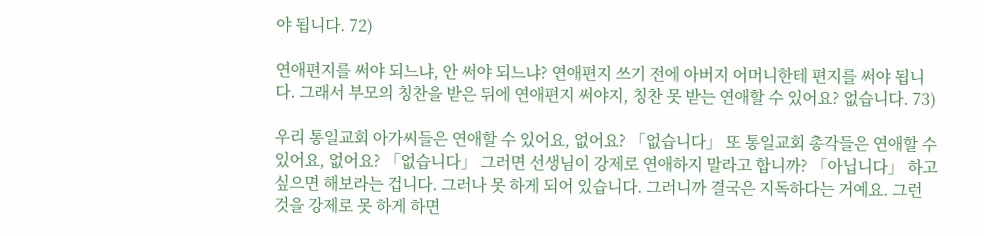야 됩니다. 72)

연애편지를 써야 되느냐, 안 써야 되느냐? 연애편지 쓰기 전에 아버지 어머니한테 편지를 써야 됩니다. 그래서 부모의 칭찬을 받은 뒤에 연애편지 써야지, 칭찬 못 받는 연애할 수 있어요? 없습니다. 73)

우리 통일교회 아가씨들은 연애할 수 있어요, 없어요? 「없습니다」 또 통일교회 총각들은 연애할 수 있어요, 없어요? 「없습니다」 그러면 선생님이 강제로 연애하지 말라고 합니까? 「아닙니다」 하고 싶으면 해보라는 겁니다. 그러나 못 하게 되어 있습니다. 그러니까 결국은 지독하다는 거예요. 그런 것을 강제로 못 하게 하면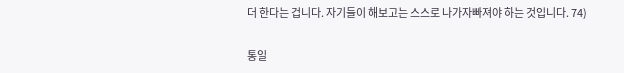더 한다는 겁니다. 자기들이 해보고는 스스로 나가자빠져야 하는 것입니다. 74)

통일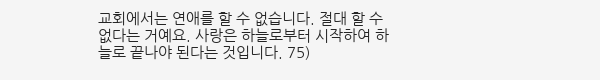교회에서는 연애를 할 수 없습니다. 절대 할 수 없다는 거예요. 사랑은 하늘로부터 시작하여 하늘로 끝나야 된다는 것입니다. 75)